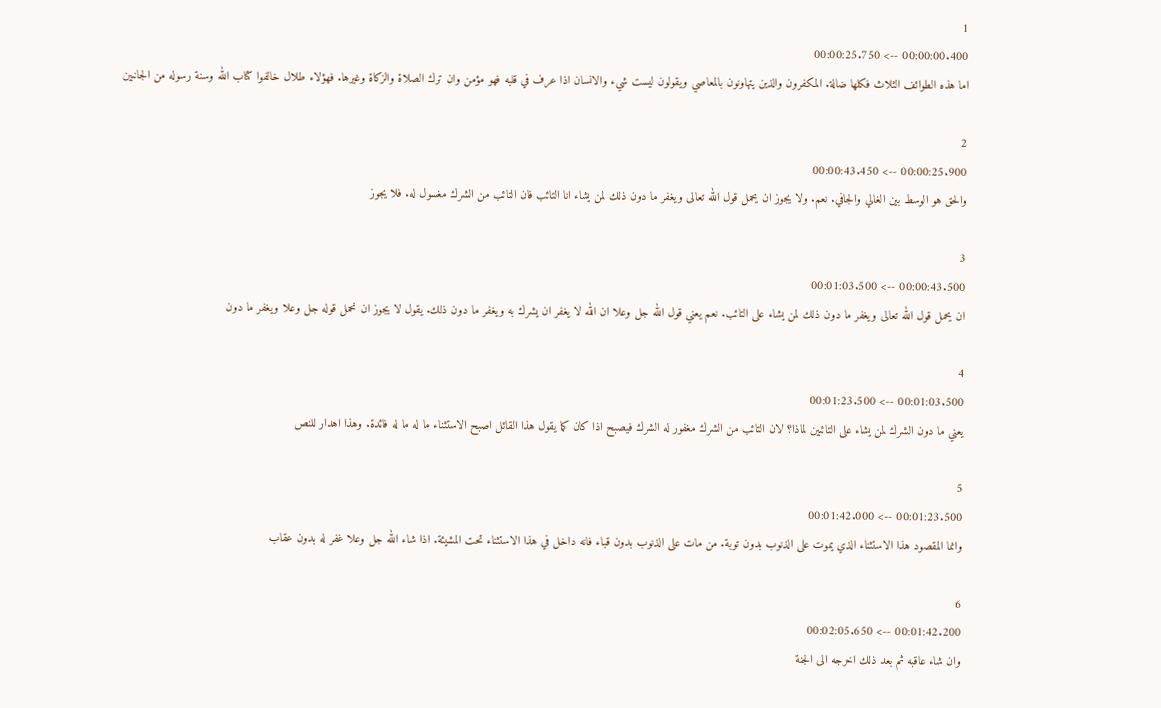1
00:00:00.400 --> 00:00:25.750
اما هذه الطوائف الثلاث فكلها ضالة. المكفرون والذين يتهاونون بالمعاصي ويقولون ليست شيء والانسان اذا عرف في قلبه فهو مؤمن وان ترك الصلاة والزكاة وغيرها. فهؤلاء طلال خالفوا كتاب الله وسنة رسوله من الجانبين

2
00:00:25.900 --> 00:00:43.450
والحق هو الوسط بين الغالي والجافي. نعم. ولا يجوز ان يحمل قول الله تعالى ويغفر ما دون ذلك لمن يشاء انا التائب فان التائب من الشرك مغسول له. فلا يجوز

3
00:00:43.500 --> 00:01:03.500
ان يحمل قول الله تعالى ويغفر ما دون ذلك لمن يشاء على التائب. نعم يعني قول الله جل وعلا ان الله لا يغفر ان يشرك به ويغفر ما دون ذلك. يقول لا يجوز ان نحمل قوله جل وعلا ويغفر ما دون

4
00:01:03.500 --> 00:01:23.500
يعني ما دون الشرك لمن يشاء على التائبين لماذا؟ لان التائب من الشرك مغفور له الشرك فيصبح اذا كان كما يقول هذا القائل اصبح الاستثناء ما له ما له فائدة. وهذا اهدار للنص

5
00:01:23.500 --> 00:01:42.000
وانما المقصود هذا الاستثناء الذي يموت على الذنوب بدون توبة. من مات على الذنوب بدون قباء فانه داخل في هذا الاستثناء تحت المشيئة. اذا شاء الله جل وعلا غفر له بدون عقاب

6
00:01:42.200 --> 00:02:05.650
وان شاء عاقبه ثم بعد ذلك اخرجه الى الجنة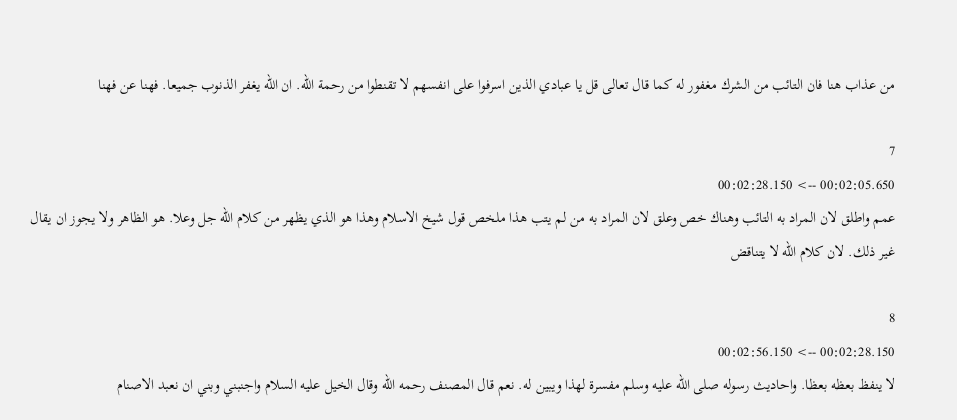من عذاب هنا فان التائب من الشرك مغفور له كما قال تعالى قل يا عبادي الذين اسرفوا على انفسهم لا تقنطوا من رحمة الله. ان الله يغفر الذنوب جميعا. فهنا عن فهنا

7
00:02:05.650 --> 00:02:28.150
عمم واطلق لان المراد به التائب وهناك خص وعلق لان المراد به من لم يتب هذا ملخص قول شيخ الاسلام وهذا هو الذي يظهر من كلام الله جل وعلا. هو الظاهر ولا يجوز ان يقال غير ذلك. لان كلام الله لا يتناقض

8
00:02:28.150 --> 00:02:56.150
لا ينفظ بعظه بعظا. واحاديث رسوله صلى الله عليه وسلم مفسرة لهذا ويبين له. نعم قال المصنف رحمه الله وقال الخيل عليه السلام واجنبني وبني ان نعبد الاصنام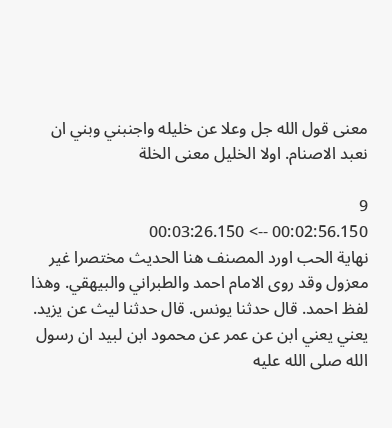معنى قول الله جل وعلا عن خليله واجنبني وبني ان نعبد الاصنام. اولا الخليل معنى الخلة

9
00:02:56.150 --> 00:03:26.150
نهاية الحب اورد المصنف هنا الحديث مختصرا غير معزول وقد روى الامام احمد والطبراني والبيهقي. وهذا لفظ احمد. قال حدثنا يونس. قال حدثنا ليث عن يزيد. يعني يعني ابن عن عمر عن محمود ابن لبيد ان رسول الله صلى الله عليه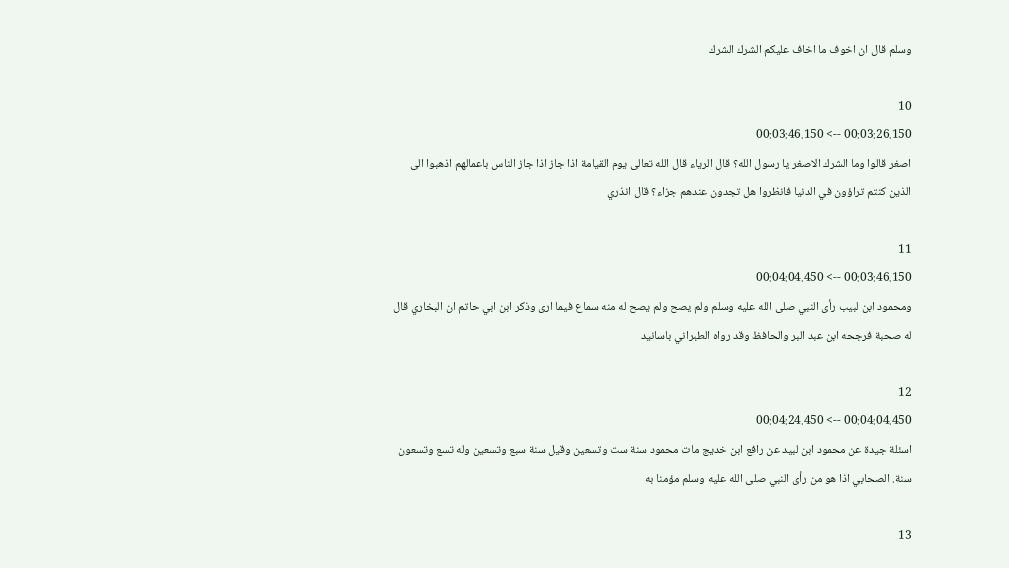وسلم قال ان اخوف ما اخاف عليكم الشرك الشرك

10
00:03:26.150 --> 00:03:46.150
اصغر قالوا وما الشرك الاصغر يا رسول الله؟ قال الرياء قال الله تعالى يوم القيامة اذا جاز اذا جاز الناس باعمالهم اذهبوا الى الذين كنتم تراؤون في الدنيا فانظروا هل تجدون عندهم جزاء؟ قال انذري

11
00:03:46.150 --> 00:04:04.450
ومحمود ابن لبيب رأى النبي صلى الله عليه وسلم ولم يصح ولم يصح له منه سماع فيما ارى وذكر ابن ابي حاتم ان البخاري قال له صحبة فرجحه ابن عبد البر والحافظ وقد رواه الطبراني باسانيد

12
00:04:04.450 --> 00:04:24.450
اسئلة جيدة عن محمود ابن لبيد عن رافع ابن خديج مات محمود سنة ست وتسعين وقيل سنة سبع وتسعين وله تسع وتسعون سنة. الصحابي اذا هو من رأى النبي صلى الله عليه وسلم مؤمنا به

13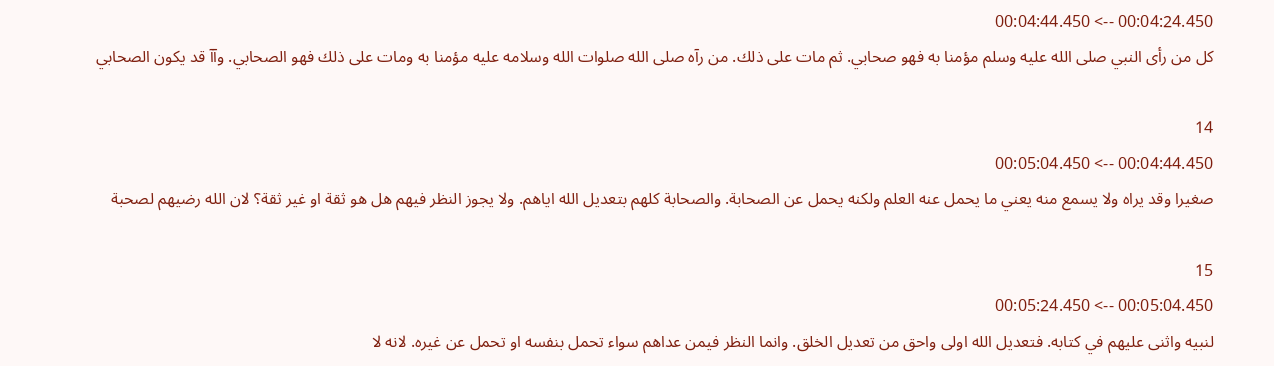00:04:24.450 --> 00:04:44.450
كل من رأى النبي صلى الله عليه وسلم مؤمنا به فهو صحابي. ثم مات على ذلك. من رآه صلى الله صلوات الله وسلامه عليه مؤمنا به ومات على ذلك فهو الصحابي. وآآ قد يكون الصحابي

14
00:04:44.450 --> 00:05:04.450
صغيرا وقد يراه ولا يسمع منه يعني ما يحمل عنه العلم ولكنه يحمل عن الصحابة. والصحابة كلهم بتعديل الله اياهم. ولا يجوز النظر فيهم هل هو ثقة او غير ثقة؟ لان الله رضيهم لصحبة

15
00:05:04.450 --> 00:05:24.450
لنبيه واثنى عليهم في كتابه. فتعديل الله اولى واحق من تعديل الخلق. وانما النظر فيمن عداهم سواء تحمل بنفسه او تحمل عن غيره. لانه لا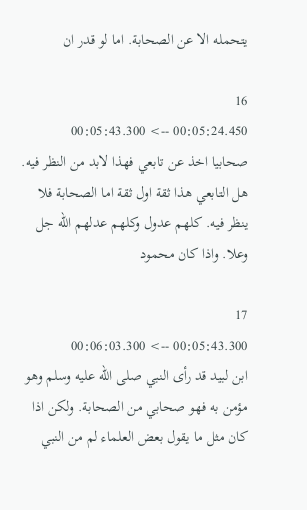يتحمله الا عن الصحابة. اما لو قدر ان

16
00:05:24.450 --> 00:05:43.300
صحابيا اخذ عن تابعي فهذا لابد من النظر فيه. هل التابعي هذا ثقة اول ثقة اما الصحابة فلا ينظر فيه. كلهم عدول وكلهم عدلهم الله جل وعلا. واذا كان محمود

17
00:05:43.300 --> 00:06:03.300
ابن لبيد قد رأى النبي صلى الله عليه وسلم وهو مؤمن به فهو صحابي من الصحابة. ولكن اذا كان مثل ما يقول بعض العلماء لم من النبي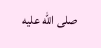صلى الله عليه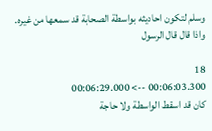وسلم لتكون احاديثه بواسطة الصحابة قد سمعها من غيره. واذا قال قال الرسول

18
00:06:03.300 --> 00:06:29.000
كان قد اسقط الواسطة ولا حاجة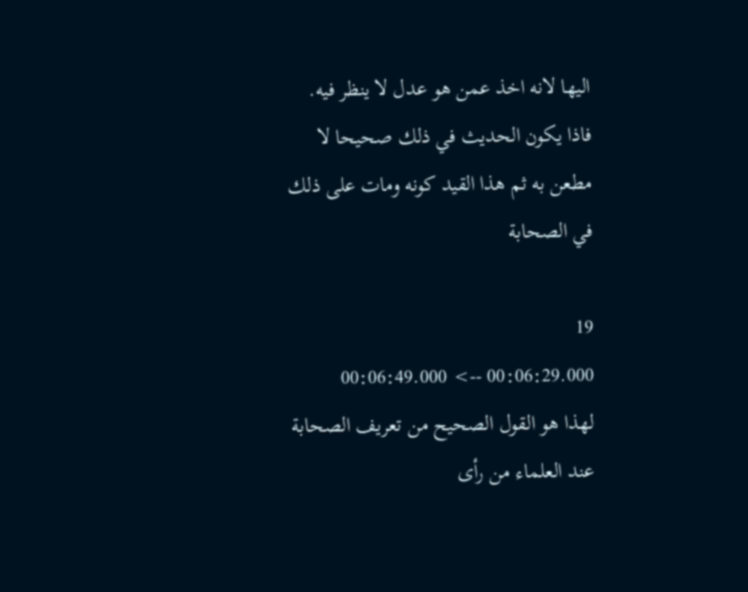اليها لانه اخذ عمن هو عدل لا ينظر فيه. فاذا يكون الحديث في ذلك صحيحا لا مطعن به ثم هذا القيد كونه ومات على ذلك في الصحابة

19
00:06:29.000 --> 00:06:49.000
لهذا هو القول الصحيح من تعريف الصحابة عند العلماء من رأى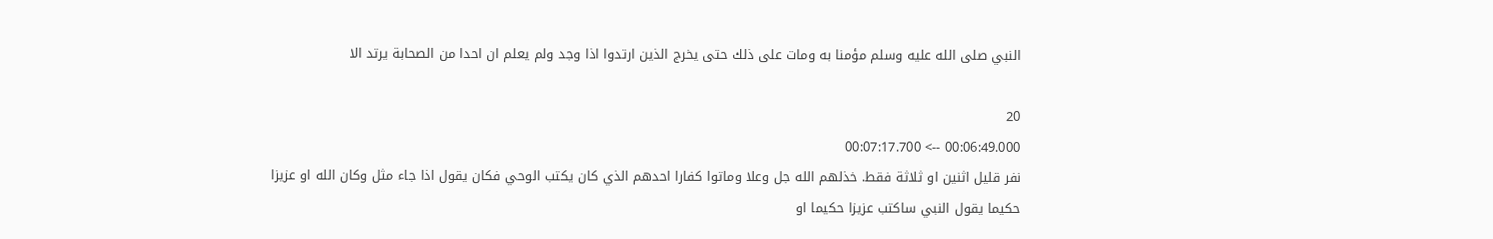النبي صلى الله عليه وسلم مؤمنا به ومات على ذلك حتى يخرج الذين ارتدوا اذا وجد ولم يعلم ان احدا من الصحابة يرتد الا

20
00:06:49.000 --> 00:07:17.700
نفر قليل اثنين او ثلاثة فقط. خذلهم الله جل وعلا وماتوا كفارا احدهم الذي كان يكتب الوحي فكان يقول اذا جاء مثل وكان الله او عزيزا حكيما يقول النبي ساكتب عزيزا حكيما او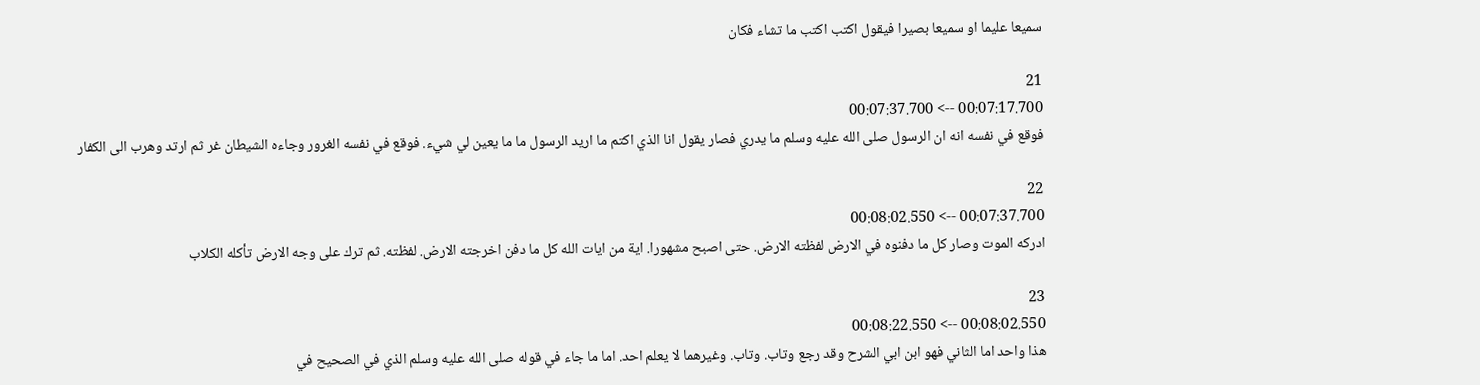سميعا عليما او سميعا بصيرا فيقول اكتب اكتب ما تشاء فكان

21
00:07:17.700 --> 00:07:37.700
فوقع في نفسه انه ان الرسول صلى الله عليه وسلم ما يدري فصار يقول انا الذي اكتم ما اريد الرسول ما ما يعين لي شيء. فوقع في نفسه الغرور وجاءه الشيطان غر ثم ارتد وهرب الى الكفار

22
00:07:37.700 --> 00:08:02.550
ادركه الموت وصار كل ما دفنوه في الارض لفظته الارض. حتى اصبح مشهورا. اية من ايات الله كل ما دفن اخرجته الارض. لفظته. ثم ترك على وجه الارض تأكله الكلاب

23
00:08:02.550 --> 00:08:22.550
هذا واحد اما الثاني فهو ابن ابي الشرح وقد رجع وتاب. وتاب. وغيرهما لا يعلم احد. اما ما جاء في قوله صلى الله عليه وسلم الذي في الصحيح في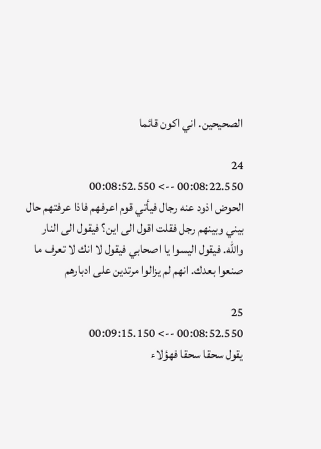الصحيحين. اني اكون قائما

24
00:08:22.550 --> 00:08:52.550
الحوض اذود عنه رجال فيأتي قوم اعرفهم فاذا عرفتهم حال بيني وبينهم رجل فقلت اقول الى اين؟ فيقول الى النار والله. فيقول اليسوا يا اصحابي فيقول لا انك لا تعرف ما صنعوا بعدك. انهم لم يزالوا مرتدين على ادبارهم

25
00:08:52.550 --> 00:09:15.150
يقول سحقا سحقا فهؤلاء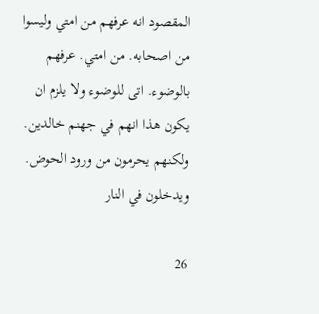المقصود انه عرفهم من امتي وليسوا من اصحابه. من امتي. عرفهم بالوضوء. اتى للوضوء ولا يلزم ان يكون هذا انهم في جهنم خالدين. ولكنهم يحرمون من ورود الحوض. ويدخلون في النار

26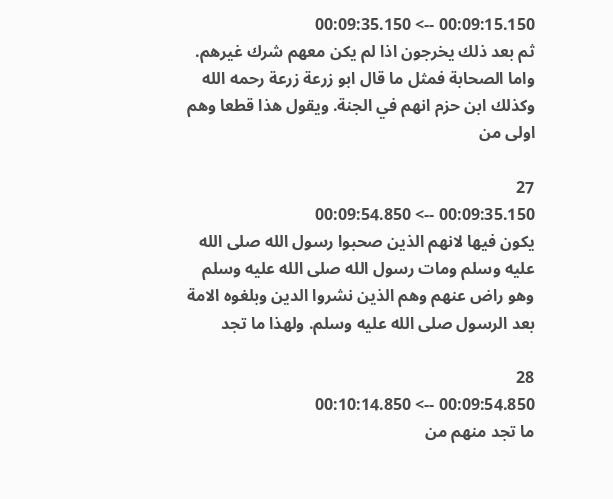00:09:15.150 --> 00:09:35.150
ثم بعد ذلك يخرجون اذا لم يكن معهم شرك غيرهم. واما الصحابة فمثل ما قال ابو زرعة زرعة رحمه الله وكذلك ابن حزم انهم في الجنة. ويقول هذا قطعا وهم اولى من

27
00:09:35.150 --> 00:09:54.850
يكون فيها لانهم الذين صحبوا رسول الله صلى الله عليه وسلم ومات رسول الله صلى الله عليه وسلم وهو راض عنهم وهم الذين نشروا الدين وبلغوه الامة بعد الرسول صلى الله عليه وسلم. ولهذا ما تجد

28
00:09:54.850 --> 00:10:14.850
ما تجد منهم من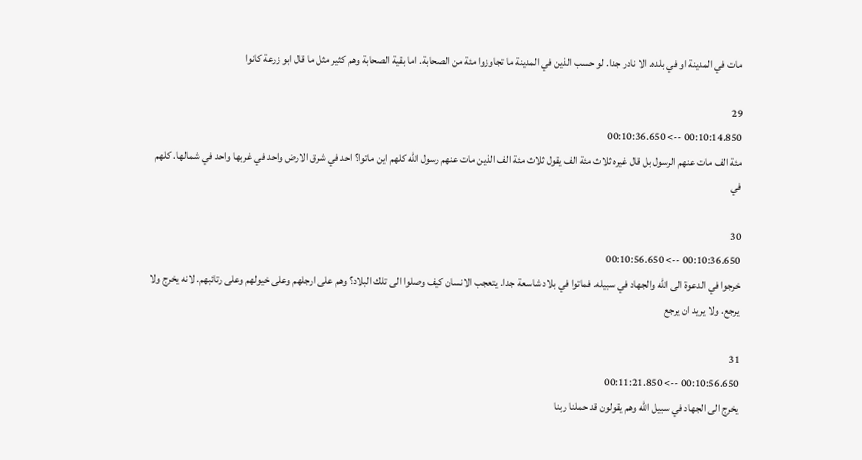مات في المدينة او في بلده. الا نادر جدا. لو حسب الذين في المدينة ما تجاوزوا مئة من الصحابة. اما بقية الصحابة وهم كثير مثل ما قال ابو زرعة كانوا

29
00:10:14.850 --> 00:10:36.650
مئة الف مات عنهم الرسول بل قال غيره ثلاث مئة الف يقول ثلاث مئة الف الذين مات عنهم رسول الله كلهم اين ماتوا؟ احد في شرق الارض واحد في غربها واحد في شمالها. كلهم في

30
00:10:36.650 --> 00:10:56.650
خرجوا في الدعوة الى الله والجهاد في سبيله. فماتوا في بلاد شاسعة جدا. يتعجب الانسان كيف وصلوا الى تلك البلاد؟ وهم على ارجلهم وعلى خيولهم وعلى رتائبهم. لانه يخرج ولا يرجع. ولا يريد ان يرجع

31
00:10:56.650 --> 00:11:21.850
يخرج الى الجهاد في سبيل الله وهم يقولون قد حملنا ربنا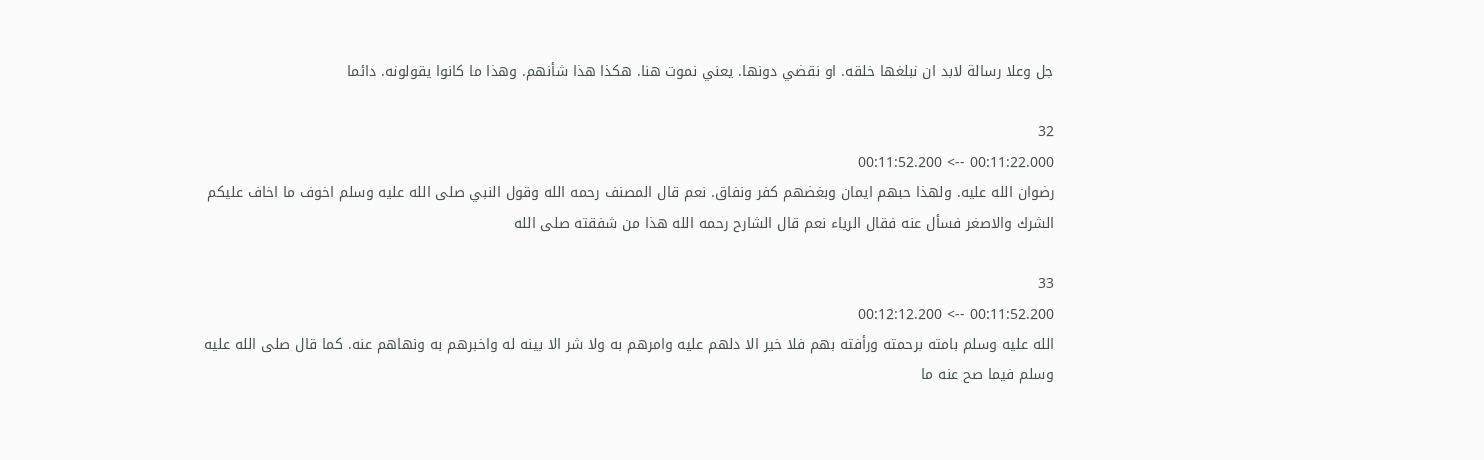جل وعلا رسالة لابد ان نبلغها خلقه. او نقضي دونها. يعني نموت هنا. هكذا هذا شأنهم. وهذا ما كانوا يقولونه. دائما

32
00:11:22.000 --> 00:11:52.200
رضوان الله عليه. ولهذا حبهم ايمان وبغضهم كفر ونفاق. نعم قال المصنف رحمه الله وقول النبي صلى الله عليه وسلم اخوف ما اخاف عليكم الشرك والاصغر فسأل عنه فقال الرياء نعم قال الشارح رحمه الله هذا من شفقته صلى الله

33
00:11:52.200 --> 00:12:12.200
الله عليه وسلم بامته برحمته ورأفته بهم فلا خير الا دلهم عليه وامرهم به ولا شر الا بينه له واخبرهم به ونهاهم عنه. كما قال صلى الله عليه وسلم فيما صح عنه ما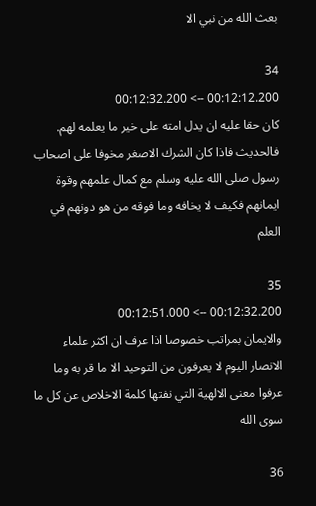بعث الله من نبي الا

34
00:12:12.200 --> 00:12:32.200
كان حقا عليه ان يدل امته على خير ما يعلمه لهم. فالحديث فاذا كان الشرك الاصغر مخوفا على اصحاب رسول صلى الله عليه وسلم مع كمال علمهم وقوة ايمانهم فكيف لا يخافه وما فوقه من هو دونهم في العلم

35
00:12:32.200 --> 00:12:51.000
والايمان بمراتب خصوصا اذا عرف ان اكثر علماء الانصار اليوم لا يعرفون من التوحيد الا ما قر به وما عرفوا معنى الالهية التي نفتها كلمة الاخلاص عن كل ما سوى الله

36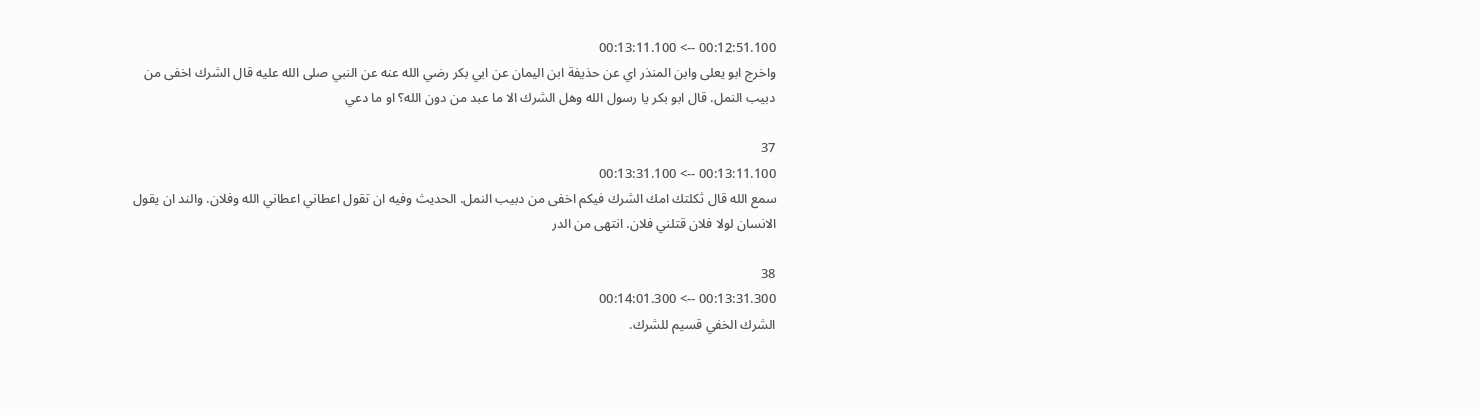00:12:51.100 --> 00:13:11.100
واخرج ابو يعلى وابن المنذر اي عن حذيفة ابن اليمان عن ابي بكر رضي الله عنه عن النبي صلى الله عليه قال الشرك اخفى من دبيب النمل. قال ابو بكر يا رسول الله وهل الشرك الا ما عبد من دون الله؟ او ما دعي

37
00:13:11.100 --> 00:13:31.100
سمع الله قال ثكلتك امك الشرك فيكم اخفى من دبيب النمل. الحديث وفيه ان تقول اعطاني اعطاني الله وفلان. والند ان يقول الانسان لولا فلان قتلني فلان. انتهى من الدر

38
00:13:31.300 --> 00:14:01.300
الشرك الخفي قسيم للشرك.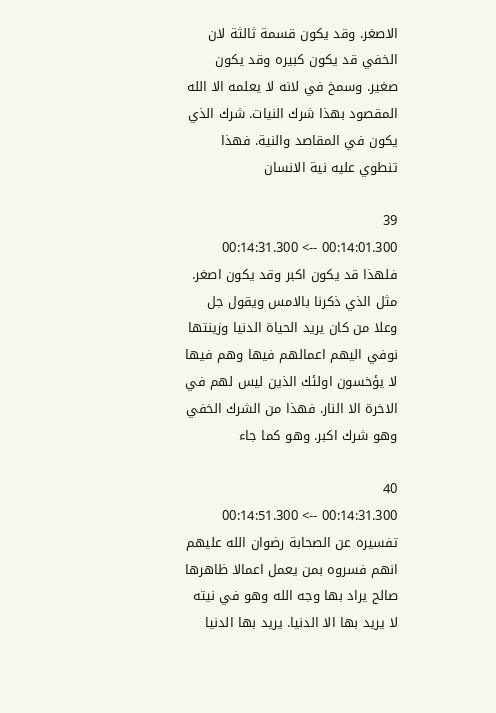الاصغر. وقد يكون قسمة ثالثة لان الخفي قد يكون كبيره وقد يكون صغير. وسمخ في لانه لا يعلمه الا الله المقصود بهذا شرك النيات. شرك الذي يكون في المقاصد والنية. فهذا تنطوي عليه نية الانسان

39
00:14:01.300 --> 00:14:31.300
فلهذا قد يكون اكبر وقد يكون اصغر. مثل الذي ذكرنا بالامس ويقول جل وعلا من كان يريد الحياة الدنيا وزينتها نوفي اليهم اعمالهم فيها وهم فيها لا يؤخسون اولئك الذين ليس لهم في الاخرة الا النار. فهذا من الشرك الخفي وهو شرك اكبر. وهو كما جاء

40
00:14:31.300 --> 00:14:51.300
تفسيره عن الصحابة رضوان الله عليهم انهم فسروه بمن يعمل اعمالا ظاهرها صالح يراد بها وجه الله وهو في نيته لا يريد بها الا الدنيا. يريد بها الدنيا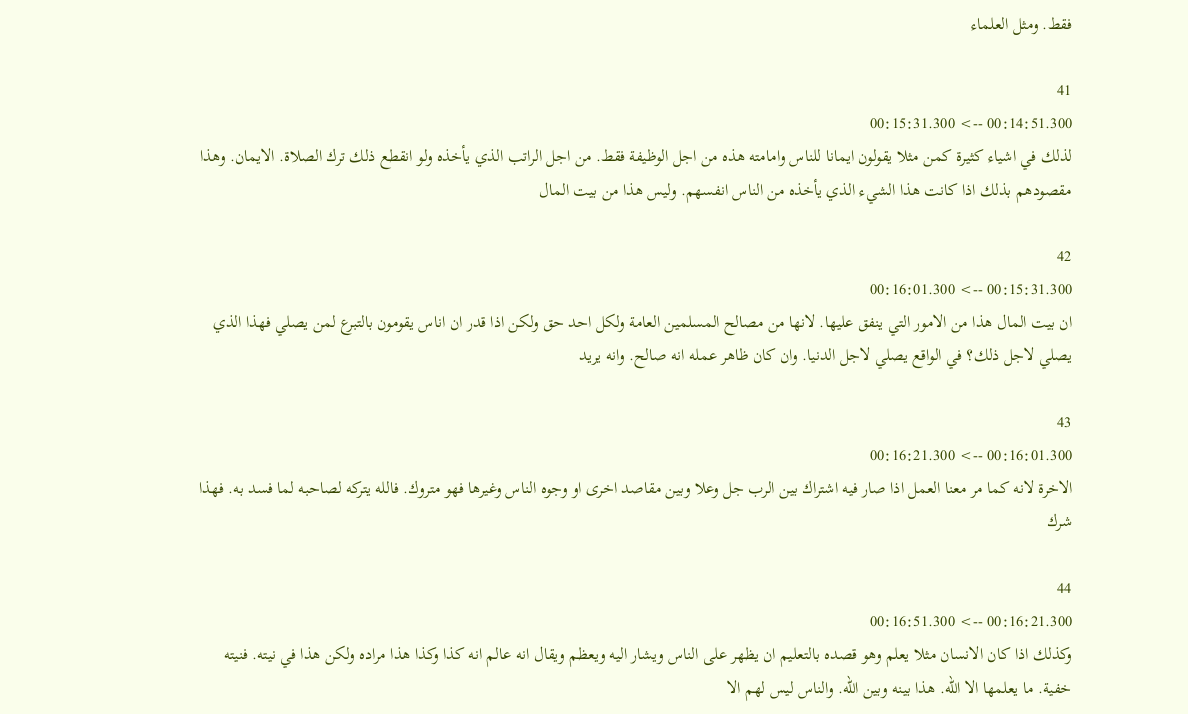فقط. ومثل العلماء

41
00:14:51.300 --> 00:15:31.300
لذلك في اشياء كثيرة كمن مثلا يقولون ايمانا للناس وامامته هذه من اجل الوظيفة فقط. من اجل الراتب الذي يأخذه ولو انقطع ذلك ترك الصلاة. الايمان. وهذا مقصودهم بذلك اذا كانت هذا الشيء الذي يأخذه من الناس انفسهم. وليس هذا من بيت المال

42
00:15:31.300 --> 00:16:01.300
ان بيت المال هذا من الامور التي ينفق عليها. لانها من مصالح المسلمين العامة ولكل احد حق ولكن اذا قدر ان اناس يقومون بالتبرع لمن يصلي فهذا الذي يصلي لاجل ذلك؟ في الواقع يصلي لاجل الدنيا. وان كان ظاهر عمله انه صالح. وانه يريد

43
00:16:01.300 --> 00:16:21.300
الاخرة لانه كما مر معنا العمل اذا صار فيه اشتراك بين الرب جل وعلا وبين مقاصد اخرى او وجوه الناس وغيرها فهو متروك. فالله يتركه لصاحبه لما فسد به. فهذا شرك

44
00:16:21.300 --> 00:16:51.300
وكذلك اذا كان الانسان مثلا يعلم وهو قصده بالتعليم ان يظهر على الناس ويشار اليه ويعظم ويقال انه عالم انه كذا وكذا هذا مراده ولكن هذا في نيته. فنيته خفية. ما يعلمها الا الله. هذا بينه وبين الله. والناس ليس لهم الا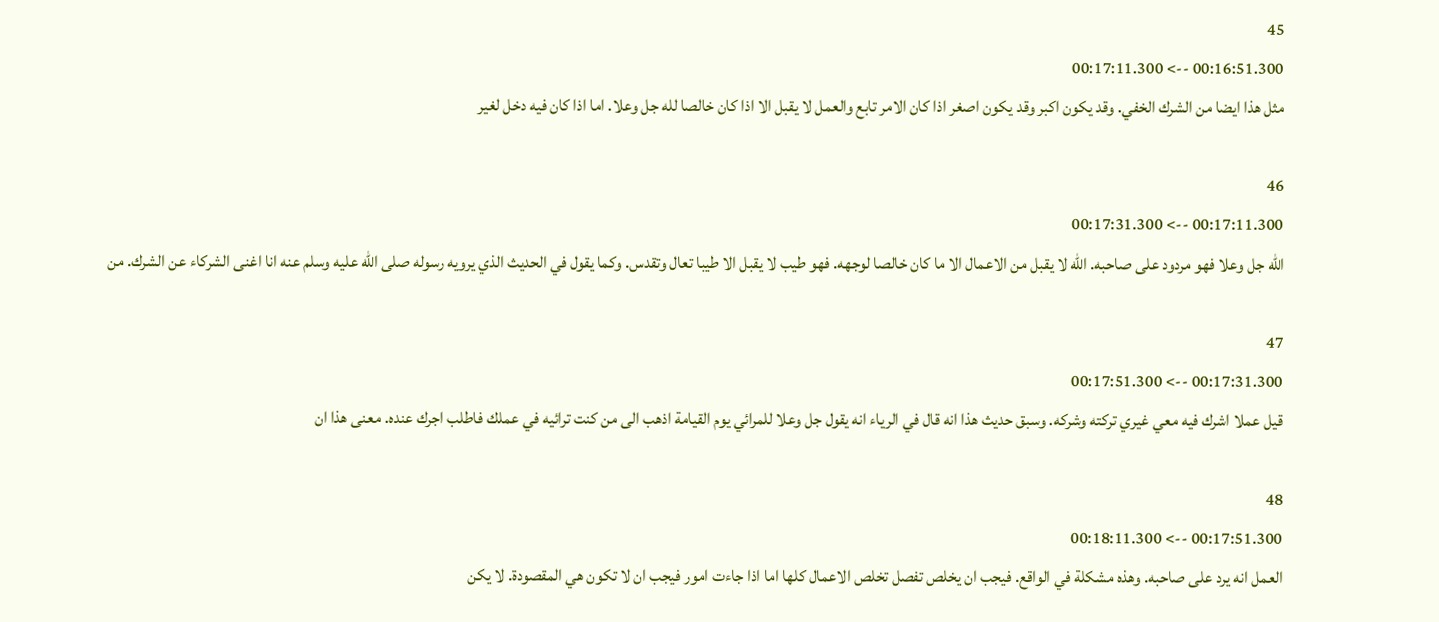45
00:16:51.300 --> 00:17:11.300
مثل هذا ايضا من الشرك الخفي. وقد يكون اكبر وقد يكون اصغر اذا كان الامر تابع والعمل لا يقبل الا اذا كان خالصا لله جل وعلا. اما اذا كان فيه دخل لغير

46
00:17:11.300 --> 00:17:31.300
الله جل وعلا فهو مردود على صاحبه. الله لا يقبل من الاعمال الا ما كان خالصا لوجهه. فهو طيب لا يقبل الا طيبا تعال وتقدس. وكما يقول في الحديث الذي يرويه رسوله صلى الله عليه وسلم عنه انا اغنى الشركاء عن الشرك. من

47
00:17:31.300 --> 00:17:51.300
قيل عملا اشرك فيه معي غيري تركته وشركه. وسبق حديث هذا انه قال في الرياء انه يقول جل وعلا للمرائي يوم القيامة اذهب الى من كنت ترائيه في عملك فاطلب اجرك عنده. معنى هذا ان

48
00:17:51.300 --> 00:18:11.300
العمل انه يرد على صاحبه. وهذه مشكلة في الواقع. فيجب ان يخلص تفصل تخلص الاعمال كلها اما اذا جاءت امور فيجب ان لا تكون هي المقصودة. لا يكن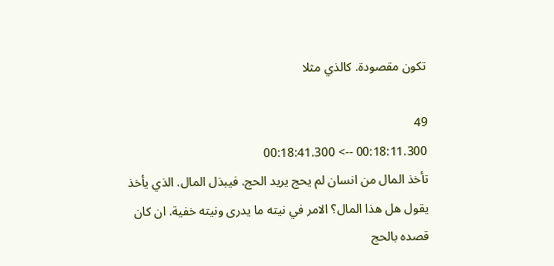تكون مقصودة. كالذي مثلا

49
00:18:11.300 --> 00:18:41.300
تأخذ المال من انسان لم يحج يريد الحج. فيبذل المال. الذي يأخذ يقول هل هذا المال؟ الامر في نيته ما يدرى ونيته خفية. ان كان قصده بالحج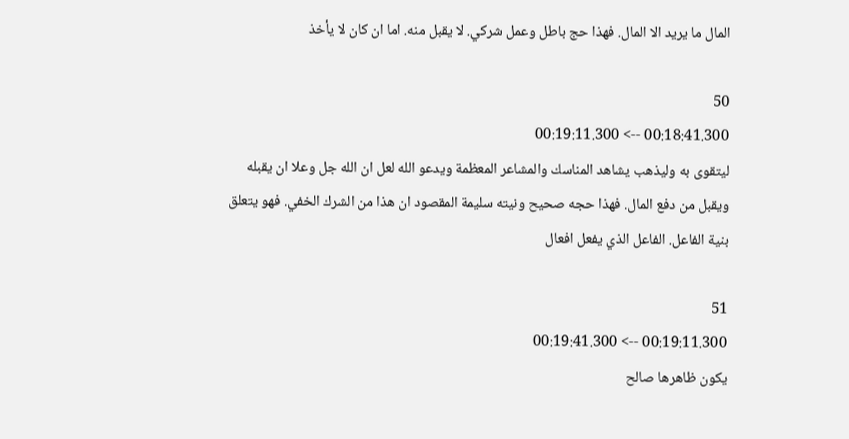المال ما يريد الا المال. فهذا حج باطل وعمل شركي. لا يقبل منه. اما ان كان لا يأخذ

50
00:18:41.300 --> 00:19:11.300
ليتقوى به وليذهب يشاهد المناسك والمشاعر المعظمة ويدعو الله لعل ان الله جل وعلا ان يقبله ويقبل من دفع المال. فهذا حجه صحيح ونيته سليمة المقصود ان هذا من الشرك الخفي. فهو يتعلق بنية الفاعل. الفاعل الذي يفعل افعال

51
00:19:11.300 --> 00:19:41.300
يكون ظاهرها صالح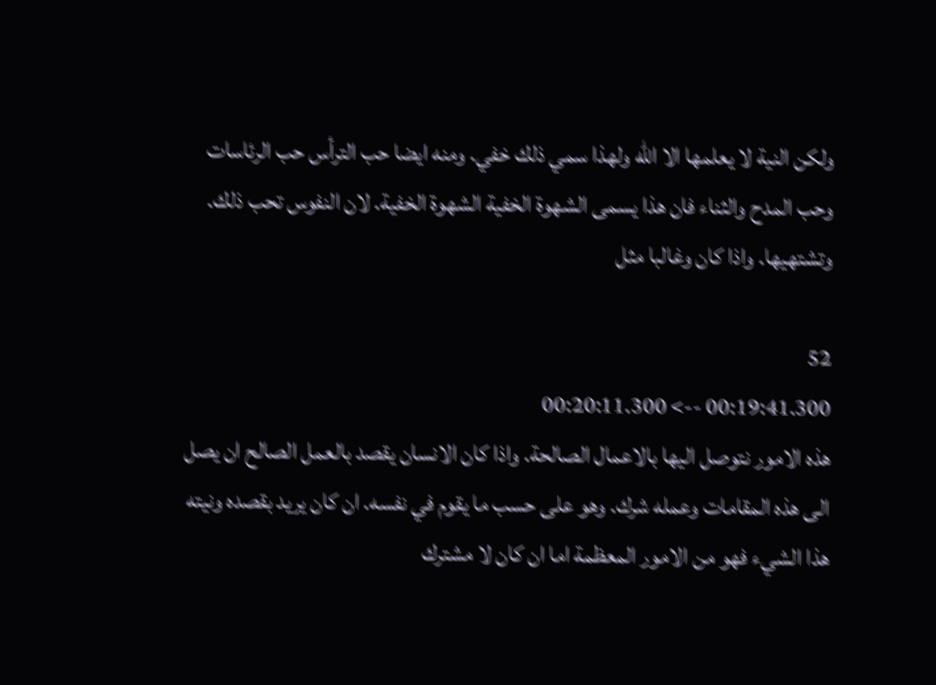ولكن النية لا يعلمها الا الله ولهذا سمي ذلك خفي. ومنه ايضا حب الترأس حب الرئاسات وحب المدح والثناء فان هذا يسمى الشهوة الخفية الشهوة الخفية. لان النفوس تحب ذلك. وتشتهيها. واذا كان وغالبا مثل

52
00:19:41.300 --> 00:20:11.300
هذه الامور نتوصل اليها بالاعمال الصالحة. واذا كان الانسان يقصد بالعمل الصالح ان يصل الى هذه المقامات وعمله شرك. وهو على حسب ما يقوم في نفسه. ان كان يريد بقصده ونيته هذا الشيء فهو من الامور المعظمة اما ان كان لا مشترك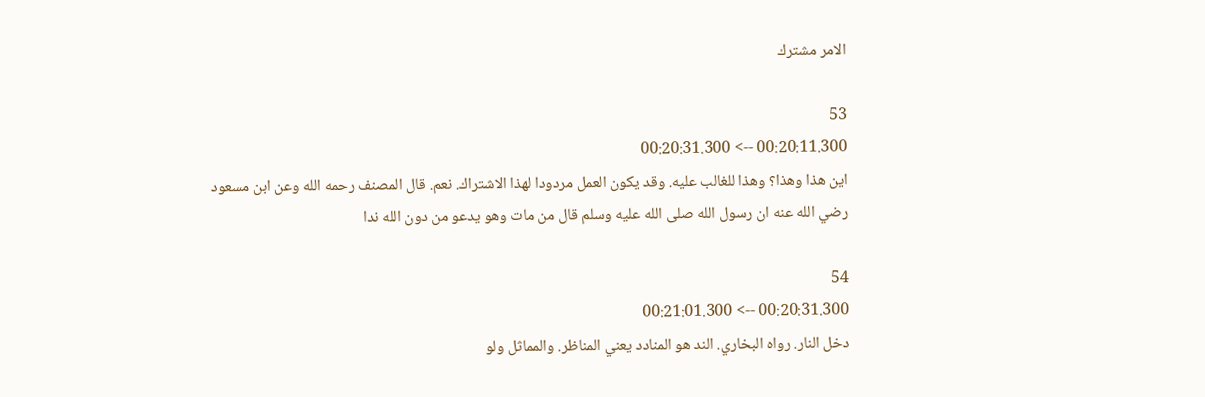الامر مشترك

53
00:20:11.300 --> 00:20:31.300
اين هذا وهذا؟ وهذا للغالب عليه. وقد يكون العمل مردودا لهذا الاشتراك. نعم. قال المصنف رحمه الله وعن ابن مسعود رضي الله عنه ان رسول الله صلى الله عليه وسلم قال من مات وهو يدعو من دون الله ندا

54
00:20:31.300 --> 00:21:01.300
دخل النار. رواه البخاري. الند هو المنادد يعني المناظر. والمماثل ولو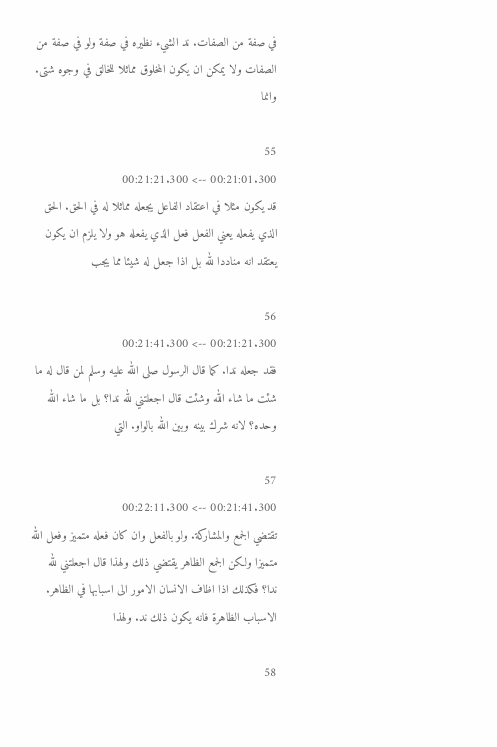في صفة من الصفات. ند الشيء نظيره في صفة ولو في صفة من الصفات ولا يمكن ان يكون المخلوق مماثلا للخالق في وجوه شتى. وانما

55
00:21:01.300 --> 00:21:21.300
قد يكون مثلا في اعتقاد الفاعل يجعله مماثلا له في الحق. الحق الذي يفعله يعني الفعل فعل الذي يفعله هو ولا يلزم ان يكون يعتقد انه مناددا لله بل اذا جعل له شيئا مما يجب

56
00:21:21.300 --> 00:21:41.300
فقد جعله ندا. كما قال الرسول صلى الله عليه وسلم لمن قال له ما شئت ما شاء الله وشئت قال اجعلتني لله ندا؟ بل ما شاء الله وحده؟ لانه شرك بينه وبين الله بالواو. التي

57
00:21:41.300 --> 00:22:11.300
تقتضي الجمع والمشاركة. ولو بالفعل وان كان فعله متميز وفعل الله متميزا ولكن الجمع الظاهر يقتضي ذلك ولهذا قال اجعلتني لله ندا؟ فكذلك اذا اظاف الانسان الامور الى اسبابها في الظاهر. الاسباب الظاهرة فانه يكون ذلك ند. ولهذا

58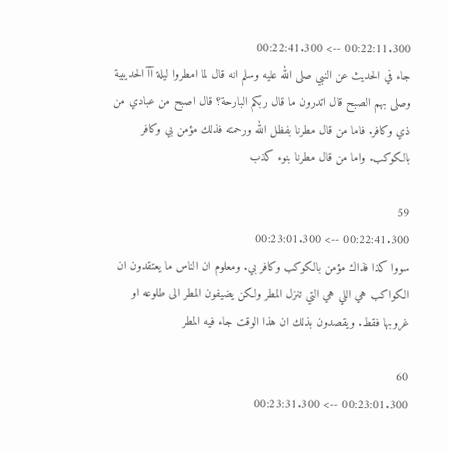00:22:11.300 --> 00:22:41.300
جاء في الحديث عن النبي صلى الله عليه وسلم انه قال لما امطروا ليلة آآ الحديبية وصلى بهم الصبح قال اتدرون ما قال ربكم البارحة؟ قال اصبح من عبادي من ذي وكافر. فاما من قال مطرنا بفظل الله ورحمته فذلك مؤمن بي وكافر بالكوكب. واما من قال مطرنا بنوء كذب

59
00:22:41.300 --> 00:23:01.300
سووا كذا فذاك مؤمن بالكوكب وكافر بي. ومعلوم ان الناس ما يعتقدون ان الكواكب هي اللي هي التي تنزل المطر ولكن يضيفون المطر الى طلوعه او غروبها فقط. ويقصدون بذلك ان هذا الوقت جاء فيه المطر

60
00:23:01.300 --> 00:23:31.300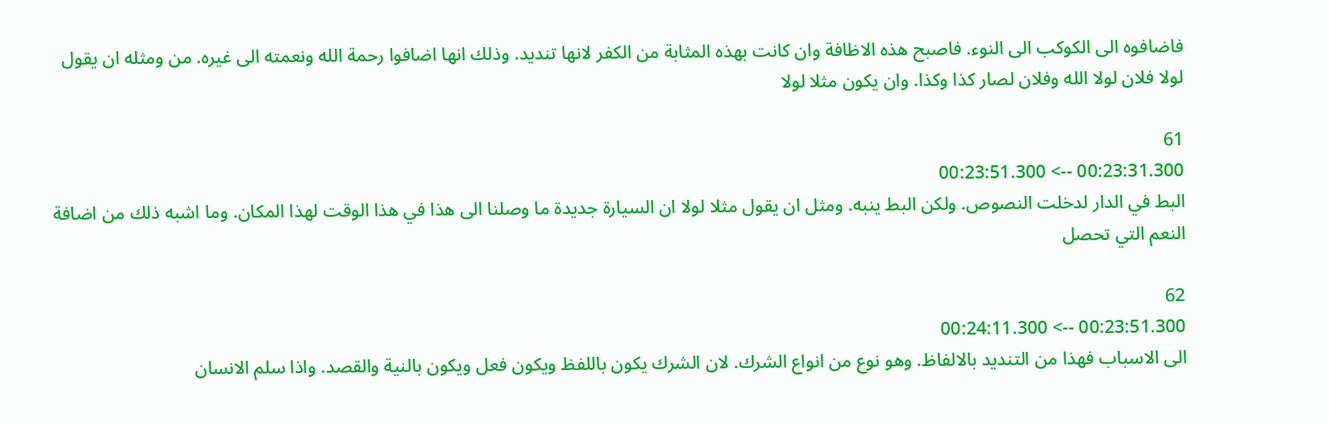فاضافوه الى الكوكب الى النوء. فاصبح هذه الاظافة وان كانت بهذه المثابة من الكفر لانها تنديد. وذلك انها اضافوا رحمة الله ونعمته الى غيره. من ومثله ان يقول لولا فلان لولا الله وفلان لصار كذا وكذا. وان يكون مثلا لولا

61
00:23:31.300 --> 00:23:51.300
البط في الدار لدخلت النصوص. ولكن البط ينبه. ومثل ان يقول مثلا لولا ان السيارة جديدة ما وصلنا الى هذا في هذا الوقت لهذا المكان. وما اشبه ذلك من اضافة النعم التي تحصل

62
00:23:51.300 --> 00:24:11.300
الى الاسباب فهذا من التنديد بالالفاظ. وهو نوع من انواع الشرك. لان الشرك يكون باللفظ ويكون فعل ويكون بالنية والقصد. واذا سلم الانسان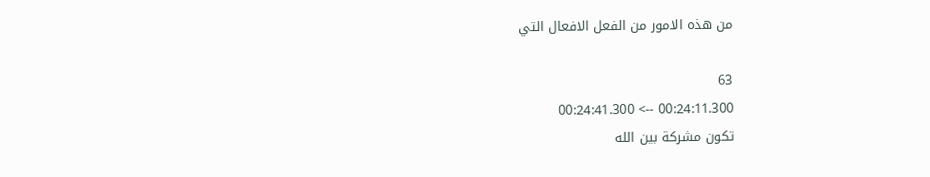من هذه الامور من الفعل الافعال التي

63
00:24:11.300 --> 00:24:41.300
تكون مشركة بين الله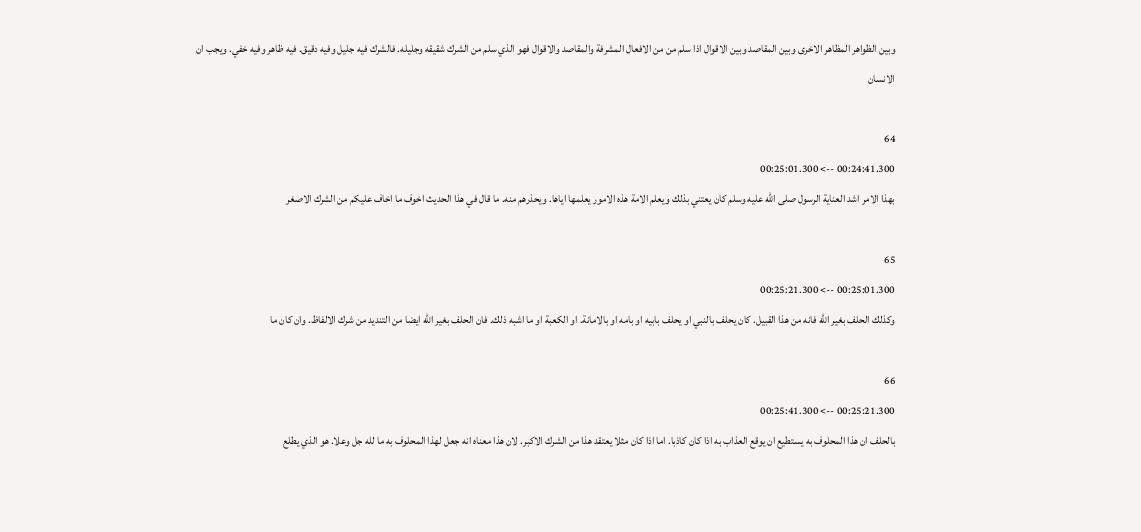وبين الظواهر المظاهر الاخرى وبين المقاصد وبين الاقوال اذا سلم من من الافعال المشرفة والمقاصد والاقوال فهو الذي سلم من الشرك شقيقه وجليله. فالشرك فيه جليل وفيه دقيق. فيه ظاهر وفيه خفي. ويجب ان الانسان

64
00:24:41.300 --> 00:25:01.300
بهذا الامر اشد العناية الرسول صلى الله عليه وسلم كان يعتني بذلك ويعلم الامة هذه الامور يعلمها اياها. ويحذرهم منه. ما قال في هذا الحديث اخوف ما اخاف عليكم من الشرك الاصغر

65
00:25:01.300 --> 00:25:21.300
وكذلك الحلف بغير الله فانه من هذا القبيل. كان يحلف بالنبي او يحلف بابيه او بامه او بالامانة. او الكعبة او ما اشبه ذلك. فان الحلف بغير الله ايضا من التنديد من شرك الالفاظ. وان كان ما

66
00:25:21.300 --> 00:25:41.300
بالحلف ان هذا المحلوف به يستطيع ان يوقع العذاب به اذا كان كاذبا. اما اذا كان مثلا يعتقد هذا من الشرك الاكبر. لان هذا معناه انه جعل لهذا المحلوف به ما لله جل وعلا. هو الذي يطلع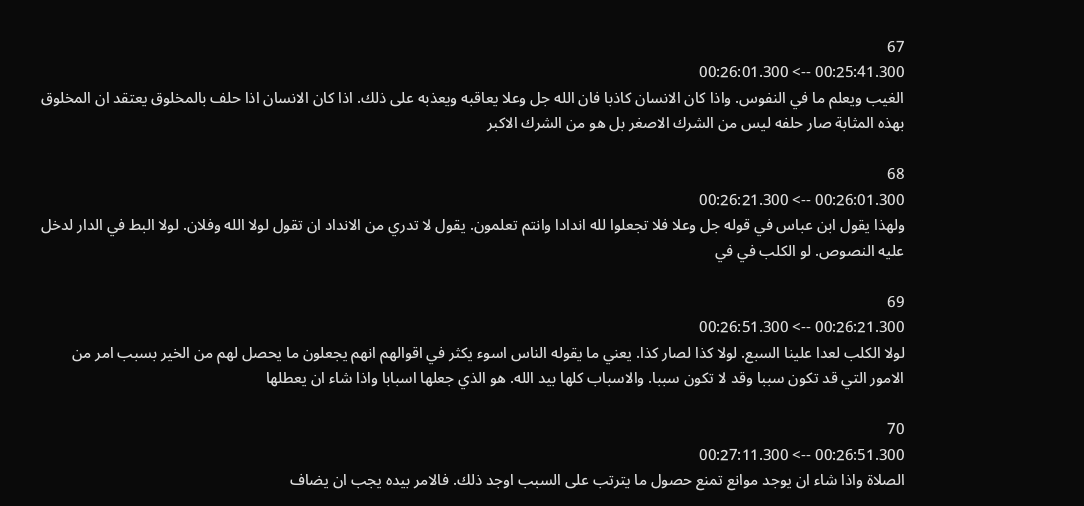67
00:25:41.300 --> 00:26:01.300
الغيب ويعلم ما في النفوس. واذا كان الانسان كاذبا فان الله جل وعلا يعاقبه ويعذبه على ذلك. اذا كان الانسان اذا حلف بالمخلوق يعتقد ان المخلوق بهذه المثابة صار حلفه ليس من الشرك الاصغر بل هو من الشرك الاكبر

68
00:26:01.300 --> 00:26:21.300
ولهذا يقول ابن عباس في قوله جل وعلا فلا تجعلوا لله اندادا وانتم تعلمون. يقول لا تدري من الانداد ان تقول لولا الله وفلان. لولا البط في الدار لدخل عليه النصوص. لو الكلب في في

69
00:26:21.300 --> 00:26:51.300
لولا الكلب لعدا علينا السبع. لولا كذا لصار كذا. يعني ما يقوله الناس اسوء يكثر في اقوالهم انهم يجعلون ما يحصل لهم من الخير بسبب امر من الامور التي قد تكون سببا وقد لا تكون سببا. والاسباب كلها بيد الله. هو الذي جعلها اسبابا واذا شاء ان يعطلها

70
00:26:51.300 --> 00:27:11.300
الصلاة واذا شاء ان يوجد موانع تمنع حصول ما يترتب على السبب اوجد ذلك. فالامر بيده يجب ان يضاف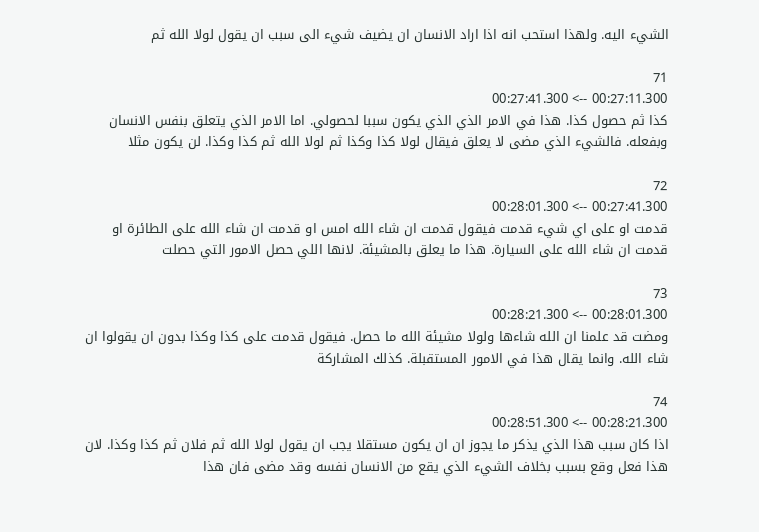الشيء اليه. ولهذا استحب انه اذا اراد الانسان ان يضيف شيء الى سبب ان يقول لولا الله ثم

71
00:27:11.300 --> 00:27:41.300
كذا ثم حصول كذا. هذا في الامر الذي الذي يكون سببا لحصولي. اما الامر الذي يتعلق بنفس الانسان وبفعله. فالشيء الذي مضى لا يعلق فيقال لولا كذا وكذا ثم لولا الله ثم كذا وكذا. لن يكون مثلا

72
00:27:41.300 --> 00:28:01.300
قدمت او على اي شيء قدمت فيقول قدمت ان شاء الله امس او قدمت ان شاء الله على الطائرة او قدمت ان شاء الله على السيارة. هذا ما يعلق بالمشيئة. لانها اللي حصل الامور التي حصلت

73
00:28:01.300 --> 00:28:21.300
ومضت قد علمنا ان الله شاءها ولولا مشيئة الله ما حصل. فيقول قدمت على كذا وكذا بدون ان يقولوا ان شاء الله. وانما يقال هذا في الامور المستقبلة. كذلك المشاركة

74
00:28:21.300 --> 00:28:51.300
اذا كان سبب هذا الذي يذكر ما يجوز ان ان يكون مستقلا يجب ان يقول لولا الله ثم فلان ثم كذا وكذا. لان هذا فعل وقع بسبب بخلاف الشيء الذي يقع من الانسان نفسه وقد مضى فان هذا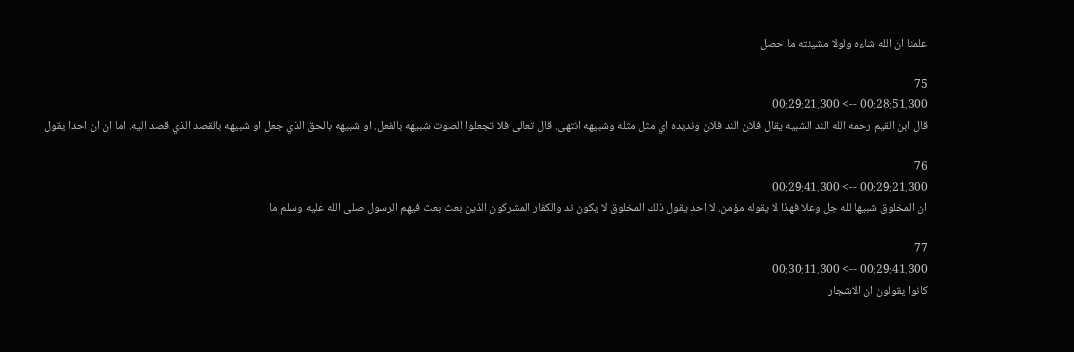علمنا ان الله شاءه ولولا مشيئته ما حصل

75
00:28:51.300 --> 00:29:21.300
قال ابن القيم رحمه الله الند الشبيه يقال فلان الند فلان ونديده اي مثل مثله وشبيهه انتهى. قال تعالى فلا تجعلوا الصوت شبيهه بالفعل. او شبيهه بالحق الذي جعل او شبيهه بالقصد الذي قصد اليه. اما ان ان احدا يقول

76
00:29:21.300 --> 00:29:41.300
ان المخلوق شبيها لله جل وعلا فهذا لا يقوله مؤمن. لا احد يقول ذلك المخلوق لا يكون ند والكفار المشركون الذين بعث بعث فيهم الرسول صلى الله عليه وسلم ما

77
00:29:41.300 --> 00:30:11.300
كانوا يقولون ان الاشجار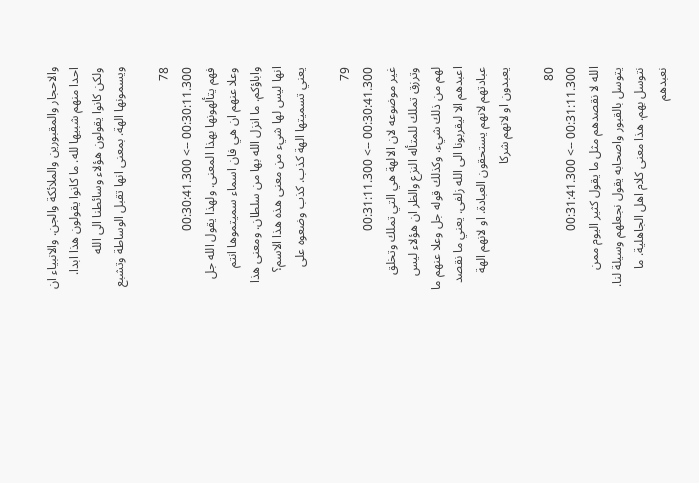والاحجار والمقبورين والملائكة والجن. والانبياء ان احدا منهم شبيها لله. ما كانوا يقولون هذا ابدا. ولكن كانوا يقولون هؤلاء وسائطنا الى الله ويسمونها الهة. بمعنى انها تقبل الوساطة وتشبع

78
00:30:11.300 --> 00:30:41.300
فهم يتألهونها بهذا المعنى. ولهذا يقول الله جل وعلا عنهم ان هي فان اسماء سميتموها انتم واباؤكم. ما انزل الله بها من سلطان. ومعنى هذا انها ليس لها شيء من معنى هذه هذا الاسم؟ يعني تسميتها الهة كذب. كذب وضعوه على

79
00:30:41.300 --> 00:31:11.300
غير موضوعه لان الالهة هي التي تملك وتخلق وترزق تملك للمتأله النزع والظر ان هؤلاء ليس لهم من ذلك شيء. وكذلك قوله جل وعلا عنهم ما اعبدهم الا ليقربونا الى الله زلفى. يعني ما نقصد عبادتهم لانهم يستحقون العبادة. او لانهم الهة يعبدون او لانهم شركا

80
00:31:11.300 --> 00:31:41.300
الله لا نقصدهم مثل ما يقول كثير اليوم ممن يتوسل بالقبور واصحابه يقول نجعلهم وسيلة لنا. نتوسل بهم. هذا معنى كلام اهل الجاهلية. ما نعبدهم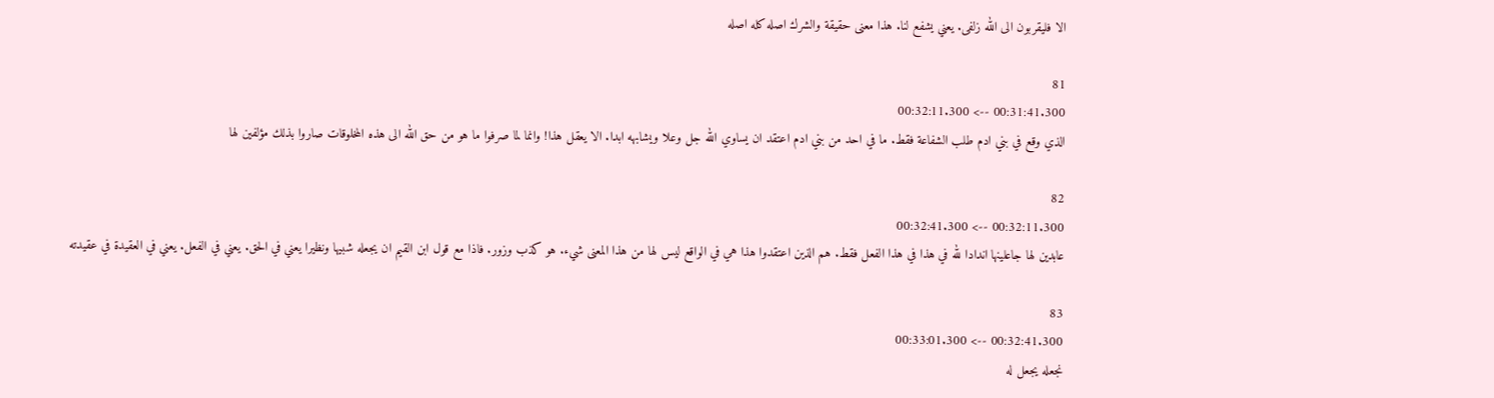الا فليقربون الى الله زلفى. يعني يشفع لنا. هذا معنى حقيقة والشرك اصله كله اصله

81
00:31:41.300 --> 00:32:11.300
الذي وقع في بني ادم طلب الشفاعة فقط. ما في احد من بني ادم اعتقد ان يساوي الله جل وعلا ويشابهه ابدا. الا يعقل هذا! وانما لما صرفوا ما هو من حق الله الى هذه المخلوقات صاروا بذلك مؤلفين لها

82
00:32:11.300 --> 00:32:41.300
عابدين لها جاعلينها اندادا لله في هذا في هذا الفعل فقط. هم الذين اعتقدوا هذا هي في الواقع ليس لها من هذا المعنى شيء. هو كذب وزور. فاذا مع قول ابن القيم ان يجعله شبيها ونظيرا يعني في الحق. يعني في الفعل. يعني في العقيدة في عقيدته

83
00:32:41.300 --> 00:33:01.300
نجعله يجعل له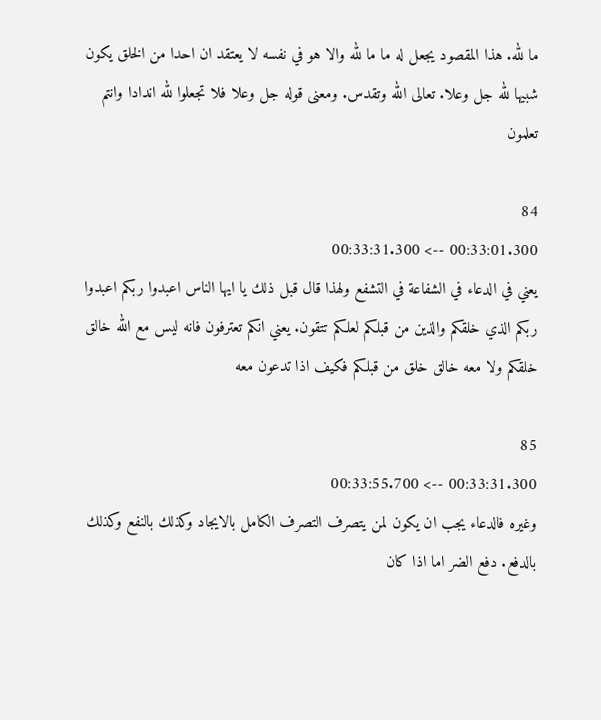ما لله. هذا المقصود يجعل له ما ما لله والا هو في نفسه لا يعتقد ان احدا من الخلق يكون شبيها لله جل وعلا. تعالى الله وتقدس. ومعنى قوله جل وعلا فلا تجعلوا لله اندادا وانتم تعلمون

84
00:33:01.300 --> 00:33:31.300
يعني في الدعاء في الشفاعة في التشفع ولهذا قال قبل ذلك يا ايها الناس اعبدوا ربكم اعبدوا ربكم الذي خلقكم والذين من قبلكم لعلكم تتقون. يعني انكم تعترفون فانه ليس مع الله خالق خلقكم ولا معه خالق خلق من قبلكم فكيف اذا تدعون معه

85
00:33:31.300 --> 00:33:55.700
وغيره فالدعاء يجب ان يكون لمن يتصرف التصرف الكامل بالايجاد وكذلك بالنفع وكذلك بالدفع. دفع الضر اما اذا كان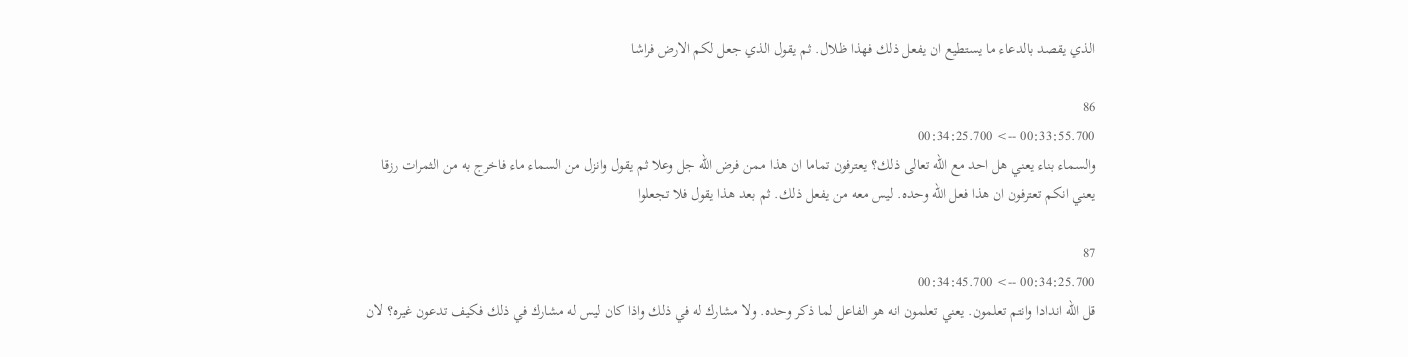الذي يقصد بالدعاء ما يستطيع ان يفعل ذلك فهذا ظلال. ثم يقول الذي جعل لكم الارض فراشا

86
00:33:55.700 --> 00:34:25.700
والسماء بناء يعني هل احد مع الله تعالى ذلك؟ يعترفون تماما ان هذا ممن فرض الله جل وعلا ثم يقول وانزل من السماء ماء فاخرج به من الثمرات رزقا يعني انكم تعترفون ان هذا فعل الله وحده. ليس معه من يفعل ذلك. ثم بعد هذا يقول فلا تجعلوا

87
00:34:25.700 --> 00:34:45.700
قل الله اندادا وانتم تعلمون. يعني تعلمون انه هو الفاعل لما ذكر وحده. ولا مشارك له في ذلك واذا كان ليس له مشارك في ذلك فكيف تدعون غيره؟ لان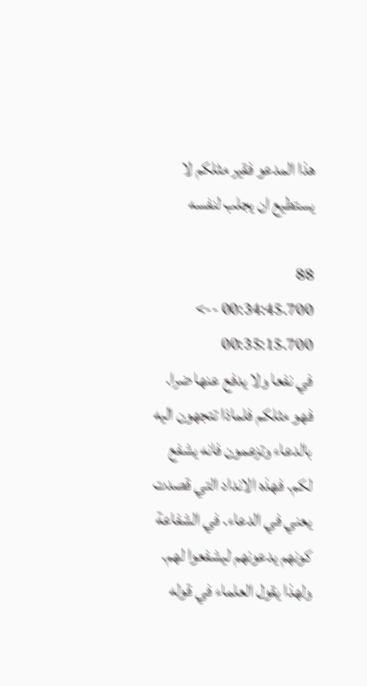هذا المدعو فقير مثلكم لا يستطيع ان يجلب لنفسه

88
00:34:45.700 --> 00:35:15.700
في نفعا ولا يدفع عنها ضرا. فهو مثلكم فلماذا تتجهون اليه بالدعاء وتزعمون فانه يشفع لكم. فهذه الانداد التي قصدت يعني في الدعاء. في الشفاعة كونهم يدعونهم ليشفعوا لهم. ولهذا يقول العلماء في قوله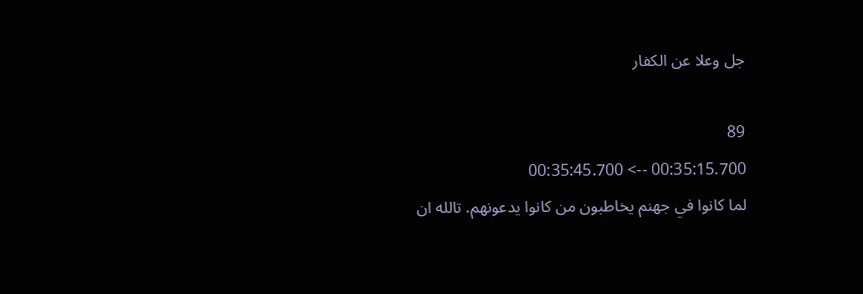جل وعلا عن الكفار

89
00:35:15.700 --> 00:35:45.700
لما كانوا في جهنم يخاطبون من كانوا يدعونهم. تالله ان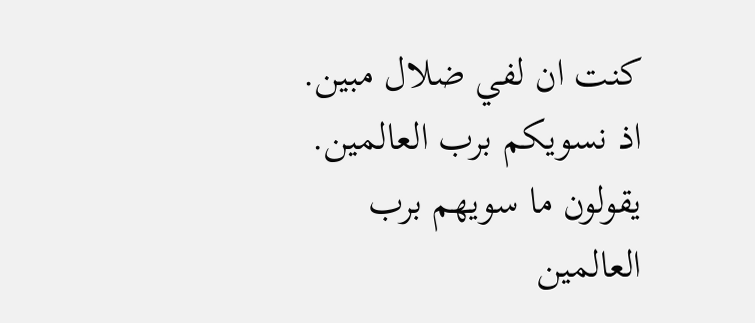كنت ان لفي ضلال مبين. اذ نسويكم برب العالمين. يقولون ما سويهم برب العالمين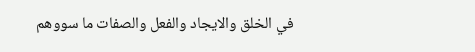في الخلق والايجاد والفعل والصفات ما سووهم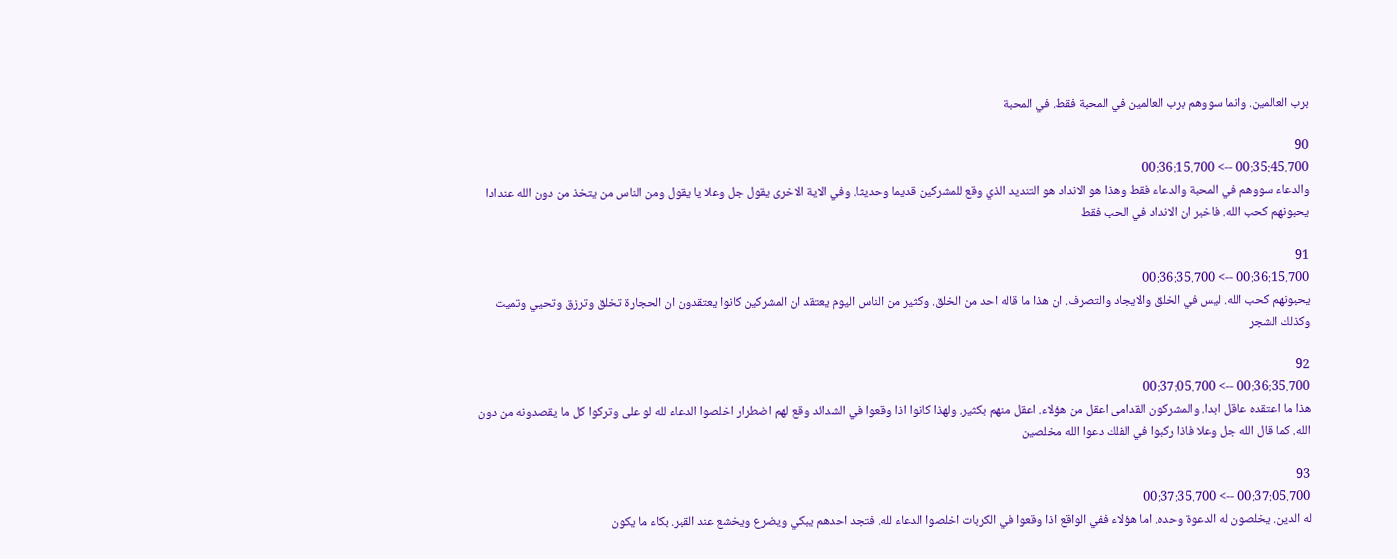برب العالمين. وانما سووهم برب العالمين في المحبة فقط. في المحبة

90
00:35:45.700 --> 00:36:15.700
والدعاء سووهم في المحبة والدعاء فقط وهذا هو الانداد هو التنديد الذي وقع للمشركين قديما وحديثا. وفي الاية الاخرى يقول جل وعلا يا يقول ومن الناس من يتخذ من دون الله عندادا يحبونهم كحب الله. فاخبر ان الانداد في الحب فقط

91
00:36:15.700 --> 00:36:35.700
يحبونهم كحب الله. ليس في الخلق والايجاد والتصرف. ان هذا ما قاله احد من الخلق. وكثير من الناس اليوم يعتقد ان المشركين كانوا يعتقدون ان الحجارة تخلق وترزق وتحيي وتميت وكذلك الشجر

92
00:36:35.700 --> 00:37:05.700
هذا ما اعتقده عاقل ابدا. والمشركون القدامى اعقل من هؤلاء. اعقل منهم بكثير. ولهذا كانوا اذا وقعوا في الشدائد وقع لهم اضطرار اخلصوا الدعاء لله لو على وتركوا كل ما يقصدونه من دون الله. كما قال الله جل وعلا فاذا ركبوا في الفلك دعوا الله مخلصين

93
00:37:05.700 --> 00:37:35.700
له الدين. يخلصون له الدعوة وحده. اما هؤلاء ففي الواقع اذا وقعوا في الكربات اخلصوا الدعاء لله. فتجد احدهم يبكي ويضرع ويخشع عند القبر. بكاء ما يكون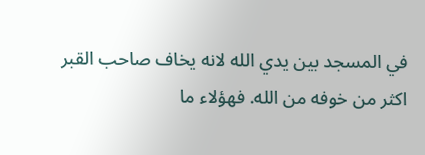في المسجد بين يدي الله لانه يخاف صاحب القبر اكثر من خوفه من الله. فهؤلاء ما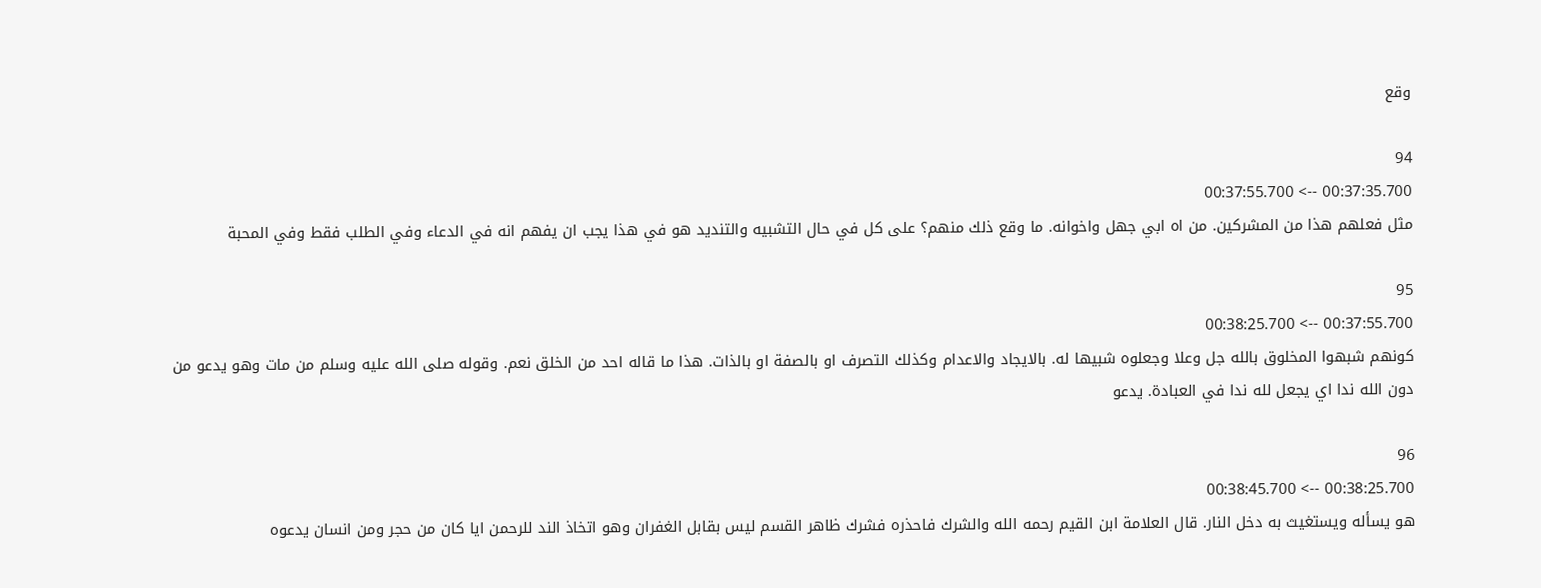وقع

94
00:37:35.700 --> 00:37:55.700
مثل فعلهم هذا من المشركين. من اه ابي جهل واخوانه. ما وقع ذلك منهم؟ على كل في حال التشبيه والتنديد هو في هذا يجب ان يفهم انه في الدعاء وفي الطلب فقط وفي المحبة

95
00:37:55.700 --> 00:38:25.700
كونهم شبهوا المخلوق بالله جل وعلا وجعلوه شبيها له. بالايجاد والاعدام وكذلك التصرف او بالصفة او بالذات. هذا ما قاله احد من الخلق نعم. وقوله صلى الله عليه وسلم من مات وهو يدعو من دون الله ندا اي يجعل لله ندا في العبادة. يدعو

96
00:38:25.700 --> 00:38:45.700
هو يسأله ويستغيث به دخل النار. قال العلامة ابن القيم رحمه الله والشرك فاحذره فشرك ظاهر القسم ليس بقابل الغفران وهو اتخاذ الند للرحمن ايا كان من حجر ومن انسان يدعوه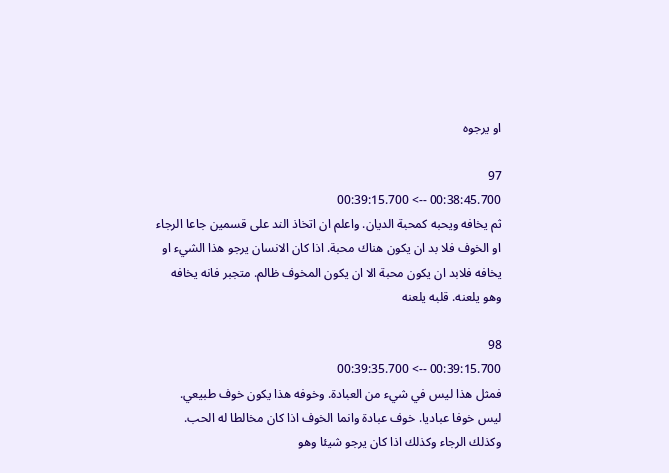او يرجوه

97
00:38:45.700 --> 00:39:15.700
ثم يخافه ويحبه كمحبة الديان. واعلم ان اتخاذ الند على قسمين جاعا الرجاء او الخوف فلا بد ان يكون هناك محبة. اذا كان الانسان يرجو هذا الشيء او يخافه فلابد ان يكون محبة الا ان يكون المخوف ظالم. متجبر فانه يخافه وهو يلعنه. قلبه يلعنه

98
00:39:15.700 --> 00:39:35.700
فمثل هذا ليس في شيء من العبادة. وخوفه هذا يكون خوف طبيعي. ليس خوفا عباديا. خوف عبادة وانما الخوف اذا كان مخالطا له الحب. وكذلك الرجاء وكذلك اذا كان يرجو شيئا وهو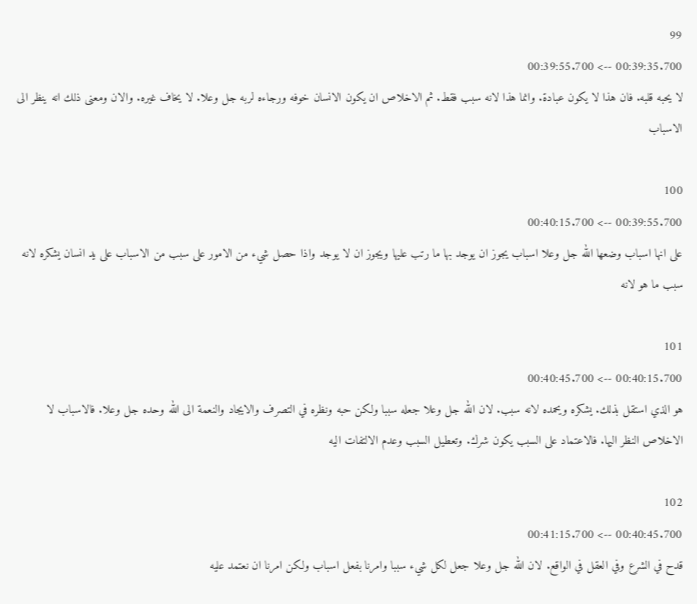99
00:39:35.700 --> 00:39:55.700
لا يحبه قلبه. فان هذا لا يكون عبادة. وانما هذا لانه سبب فقط. ثم الاخلاص ان يكون الانسان خوفه ورجاءه لربه جل وعلا. لا يخاف غيره. والان ومعنى ذلك انه ينظر الى الاسباب

100
00:39:55.700 --> 00:40:15.700
على انها اسباب وضعها الله جل وعلا اسباب يجوز ان يوجد بها ما رتب عليها ويجوز ان لا يوجد واذا حصل شيء من الامور على سبب من الاسباب على يد انسان يشكره لانه سبب ما هو لانه

101
00:40:15.700 --> 00:40:45.700
هو الذي استقل بذلك. يشكره ويحمده لانه سبب. لان الله جل وعلا جعله سببا ولكن حبه ونظره في التصرف والايجاد والنعمة الى الله وحده جل وعلا. فالاسباب لا الاخلاص النظر اليها. فالاعتماد على السبب يكون شرك. وتعطيل السبب وعدم الالتفات اليه

102
00:40:45.700 --> 00:41:15.700
قدح في الشرع وفي العقل في الواقع. لان الله جل وعلا جعل لكل شيء سببا وامرنا بفعل اسباب ولكن امرنا ان نعتمد عليه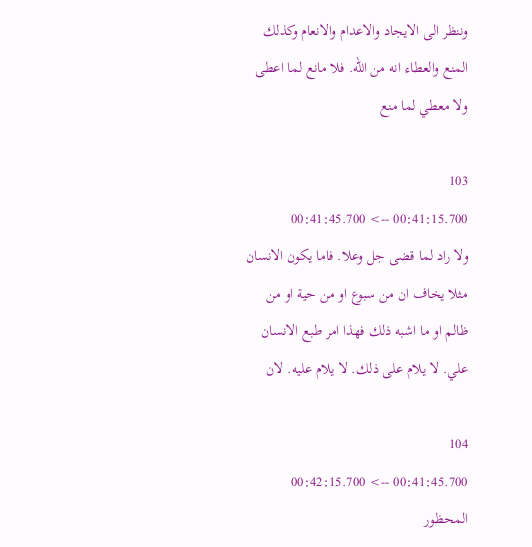وننظر الى الايجاد والاعدام والانعام وكذلك المنع والعطاء انه من الله. فلا مانع لما اعطى ولا معطي لما منع

103
00:41:15.700 --> 00:41:45.700
ولا راد لما قضى جل وعلا. فاما يكون الانسان مثلا يخاف ان من سبوع او من حية او من ظالم او ما اشبه ذلك فهذا امر طبع الانسان علي. لا يلام على ذلك. لا يلام عليه. لان

104
00:41:45.700 --> 00:42:15.700
المحظور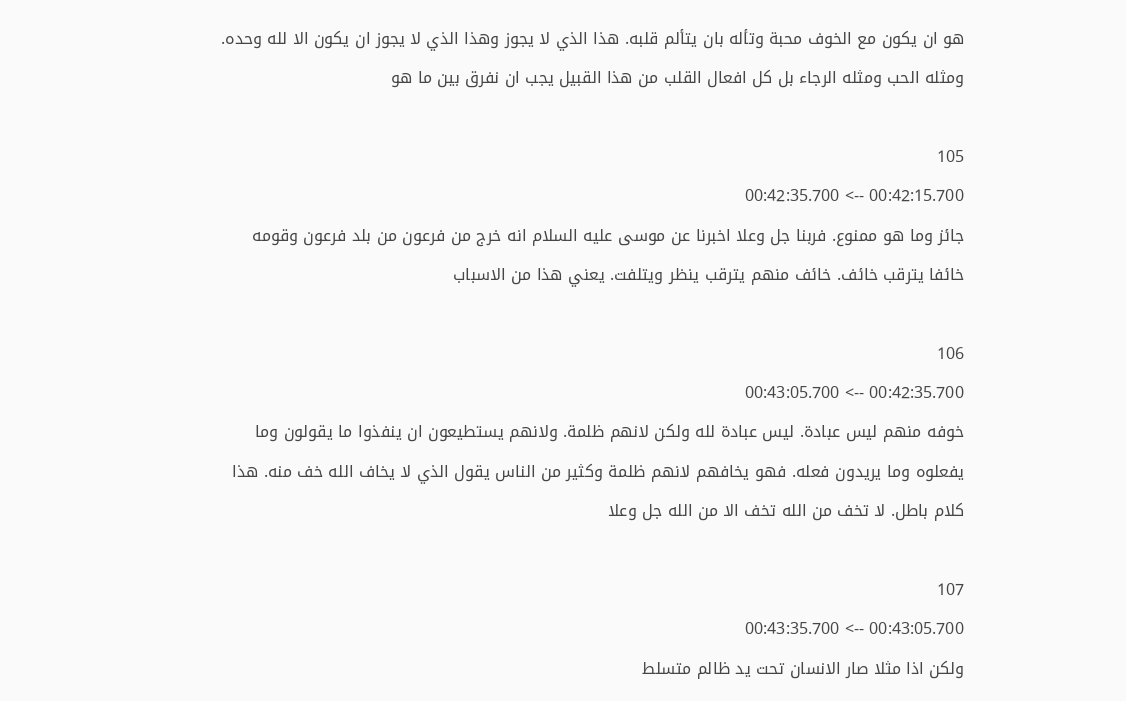هو ان يكون مع الخوف محبة وتأله بان يتألم قلبه. هذا الذي لا يجوز وهذا الذي لا يجوز ان يكون الا لله وحده. ومثله الحب ومثله الرجاء بل كل افعال القلب من هذا القبيل يجب ان نفرق بين ما هو

105
00:42:15.700 --> 00:42:35.700
جائز وما هو ممنوع. فربنا جل وعلا اخبرنا عن موسى عليه السلام انه خرج من فرعون من بلد فرعون وقومه خائفا يترقب خائف. خائف منهم يترقب ينظر ويتلفت. يعني هذا من الاسباب

106
00:42:35.700 --> 00:43:05.700
خوفه منهم ليس عبادة. ليس عبادة لله ولكن لانهم ظلمة. ولانهم يستطيعون ان ينفذوا ما يقولون وما يفعلوه وما يريدون فعله. فهو يخافهم لانهم ظلمة وكثير من الناس يقول الذي لا يخاف الله خف منه. هذا كلام باطل. لا تخف من الله تخف الا من الله جل وعلا

107
00:43:05.700 --> 00:43:35.700
ولكن اذا مثلا صار الانسان تحت يد ظالم متسلط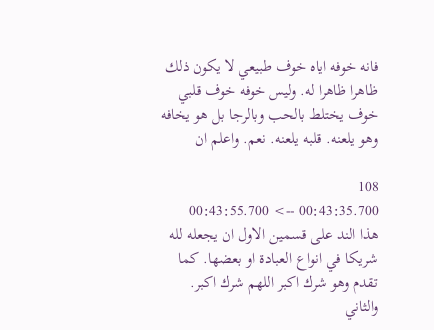فانه خوفه اياه خوف طبيعي لا يكون ذلك ظاهرا ظاهرا له. وليس خوفه خوف قلبي خوف يختلط بالحب وبالرجا بل هو يخافه وهو يلعنه. قلبه يلعنه. نعم. واعلم ان

108
00:43:35.700 --> 00:43:55.700
هذا الند على قسمين الاول ان يجعله لله شريكا في انواع العبادة او بعضها. كما تقدم وهو شرك اكبر اللهم شرك اكبر. والثاني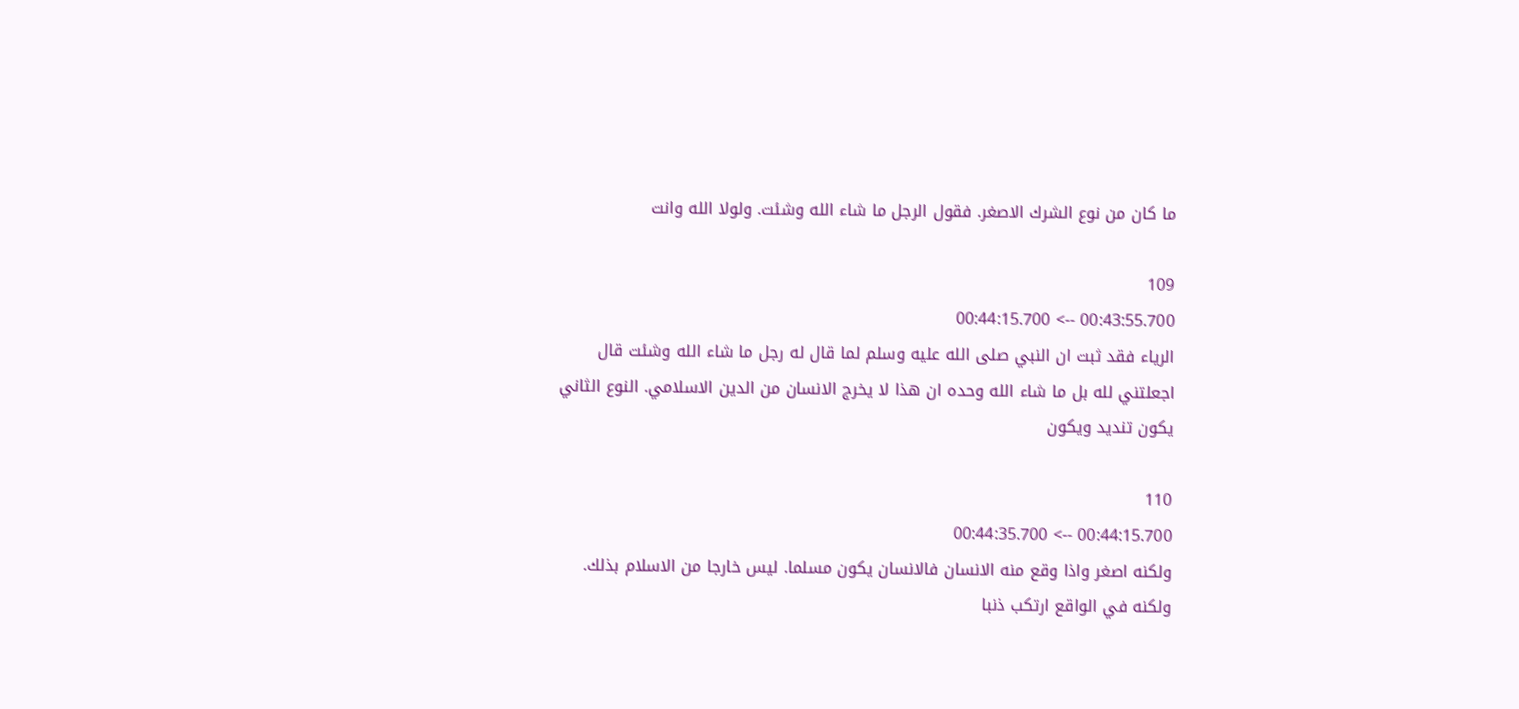ما كان من نوع الشرك الاصغر. فقول الرجل ما شاء الله وشئت. ولولا الله وانت

109
00:43:55.700 --> 00:44:15.700
الرياء فقد ثبت ان النبي صلى الله عليه وسلم لما قال له رجل ما شاء الله وشئت قال اجعلتني لله بل ما شاء الله وحده ان هذا لا يخرج الانسان من الدين الاسلامي. النوع الثاني يكون تنديد ويكون

110
00:44:15.700 --> 00:44:35.700
ولكنه اصغر واذا وقع منه الانسان فالانسان يكون مسلما. ليس خارجا من الاسلام بذلك. ولكنه في الواقع ارتكب ذنبا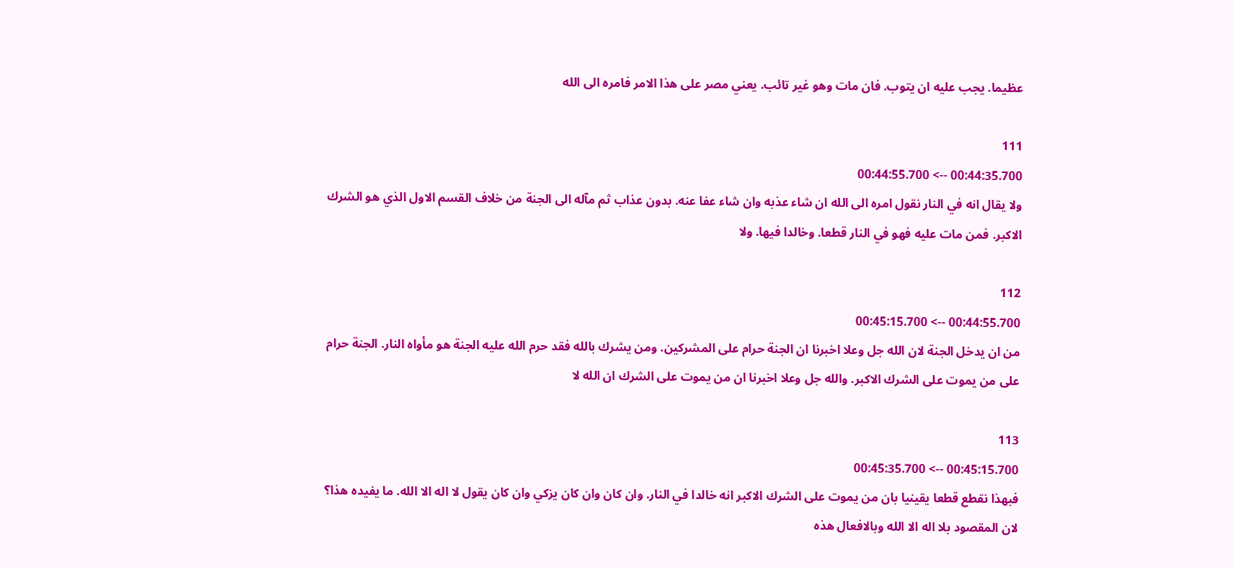عظيما. يجب عليه ان يتوب. فان مات وهو غير تائب. يعني مصر على هذا الامر فامره الى الله

111
00:44:35.700 --> 00:44:55.700
ولا يقال انه في النار نقول امره الى الله ان شاء عذبه وان شاء عفا عنه. بدون عذاب ثم مآله الى الجنة من خلاف القسم الاول الذي هو الشرك الاكبر. فمن مات عليه فهو في النار قطعا. وخالدا فيها. ولا

112
00:44:55.700 --> 00:45:15.700
من ان يدخل الجنة لان الله جل وعلا اخبرنا ان الجنة حرام على المشركين. ومن يشرك بالله فقد حرم الله عليه الجنة هو مأواه النار. الجنة حرام على من يموت على الشرك الاكبر. والله جل وعلا اخبرنا ان من يموت على الشرك ان الله لا

113
00:45:15.700 --> 00:45:35.700
فبهذا نقطع قطعا يقينيا بان من يموت على الشرك الاكبر انه خالدا في النار. وان كان وان كان يزكي وان كان يقول لا اله الا الله. ما يفيده هذا؟ لان المقصود بلا اله الا الله وبالافعال هذه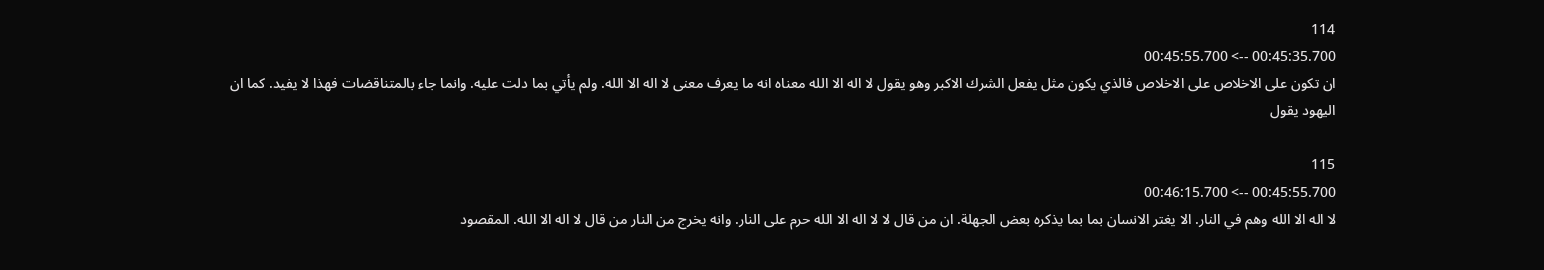114
00:45:35.700 --> 00:45:55.700
ان تكون على الاخلاص على الاخلاص فالذي يكون مثل يفعل الشرك الاكبر وهو يقول لا اله الا الله معناه انه ما يعرف معنى لا اله الا الله. ولم يأتي بما دلت عليه. وانما جاء بالمتناقضات فهذا لا يفيد. كما ان اليهود يقول

115
00:45:55.700 --> 00:46:15.700
لا اله الا الله وهم في النار. الا يغتر الانسان بما بما يذكره بعض الجهلة. ان من قال لا لا اله الا الله حرم على النار. وانه يخرج من النار من قال لا اله الا الله. المقصود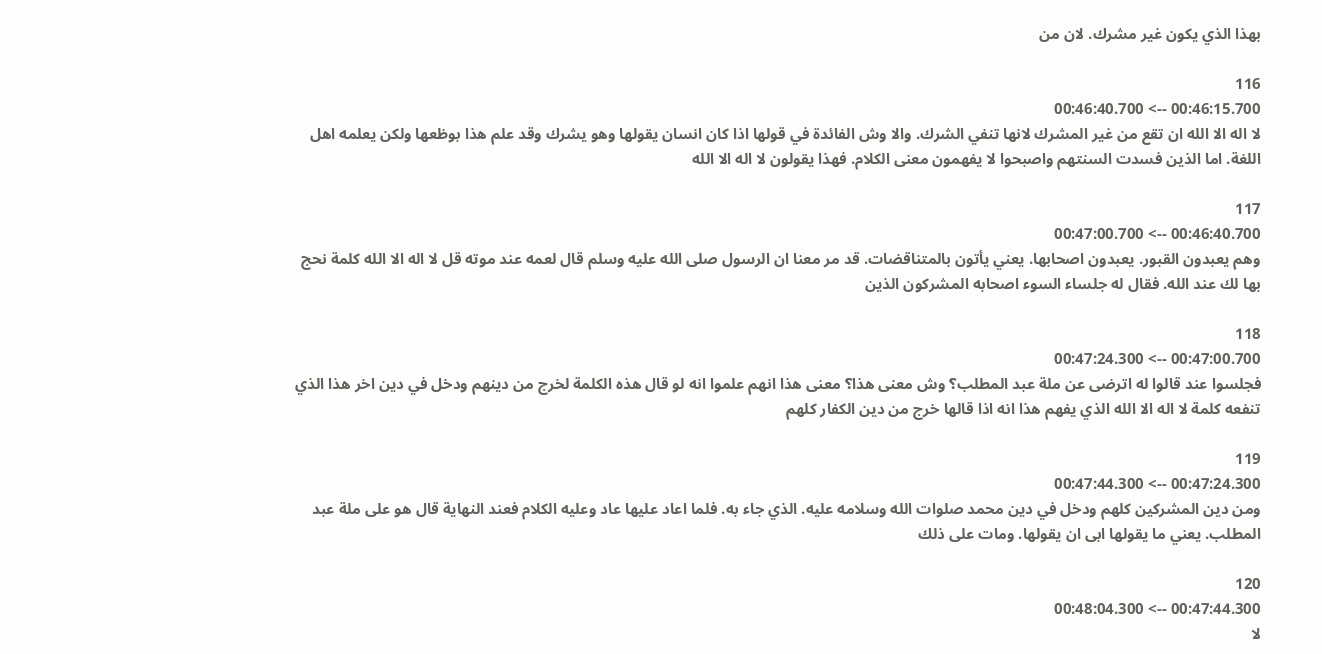بهذا الذي يكون غير مشرك. لان من

116
00:46:15.700 --> 00:46:40.700
لا اله الا الله ان تقع من غير المشرك لانها تنفي الشرك. والا وش الفائدة في قولها اذا كان انسان يقولها وهو يشرك وقد علم هذا بوظعها ولكن يعلمه اهل اللغة. اما الذين فسدت السنتهم واصبحوا لا يفهمون معنى الكلام. فهذا يقولون لا اله الا الله

117
00:46:40.700 --> 00:47:00.700
وهم يعبدون القبور. يعبدون اصحابها. يعني يأتون بالمتناقضات. قد مر معنا ان الرسول صلى الله عليه وسلم قال لعمه عند موته قل لا اله الا الله كلمة نحج بها لك عند الله. فقال له جلساء السوء اصحابه المشركون الذين

118
00:47:00.700 --> 00:47:24.300
فجلسوا عند قالوا له اترضى عن ملة عبد المطلب؟ وش معنى هذا؟ معنى هذا انهم علموا انه لو قال هذه الكلمة لخرج من دينهم ودخل في دين اخر هذا الذي تنفعه كلمة لا اله الا الله الذي يفهم هذا انه اذا قالها خرج من دين الكفار كلهم

119
00:47:24.300 --> 00:47:44.300
ومن دين المشركين كلهم ودخل في دين محمد صلوات الله وسلامه عليه. الذي جاء به. فلما اعاد عليها عاد وعليه الكلام فعند النهاية قال هو على ملة عبد المطلب. يعني ما يقولها ابى ان يقولها. ومات على ذلك

120
00:47:44.300 --> 00:48:04.300
لا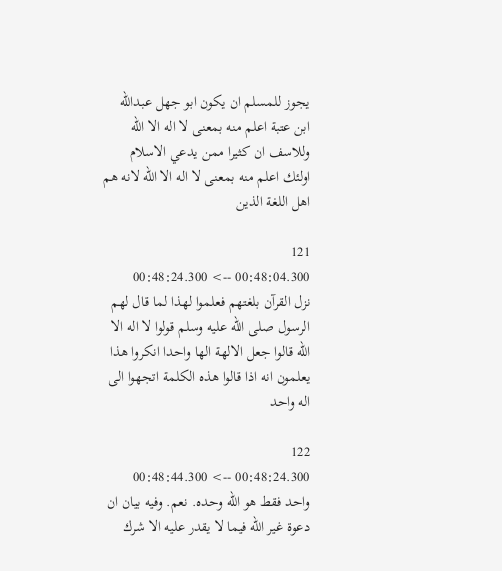يجوز للمسلم ان يكون ابو جهل عبدالله ابن عتبة اعلم منه بمعنى لا اله الا الله وللاسف ان كثيرا ممن يدعي الاسلام اولئك اعلم منه بمعنى لا اله الا الله لانه هم اهل اللغة الذين

121
00:48:04.300 --> 00:48:24.300
نزل القرآن بلغتهم فعلموا لهذا لما قال لهم الرسول صلى الله عليه وسلم قولوا لا اله الا الله قالوا جعل الالهة الها واحدا انكروا هذا يعلمون انه اذا قالوا هذه الكلمة اتجهوا الى اله واحد

122
00:48:24.300 --> 00:48:44.300
واحد فقط هو الله وحده. نعم. وفيه بيان ان دعوة غير الله فيما لا يقدر عليه الا شرك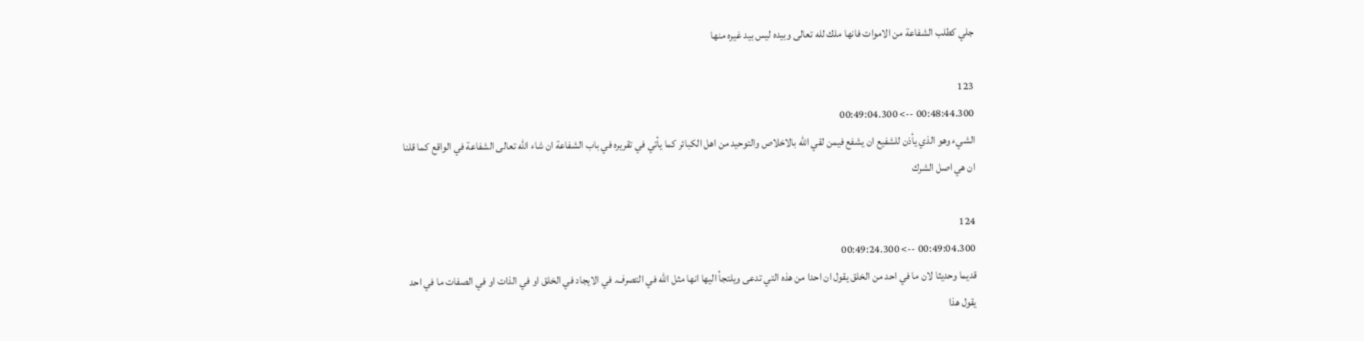جلي كطلب الشفاعة من الاموات فانها ملك لله تعالى وبيده ليس بيد غيره منها

123
00:48:44.300 --> 00:49:04.300
الشيء وهو الذي يأذن للشفيع ان يشفع فيمن لقي الله بالاخلاص والتوحيد من اهل الكبائر كما يأتي في تقريره في باب الشفاعة ان شاء الله تعالى الشفاعة في الواقع كما قلنا ان هي اصل الشرك

124
00:49:04.300 --> 00:49:24.300
قديما وحديثا لان ما في احد من الخلق يقول ان احدا من هذه التي تدعى ويلتجأ اليها انها مثل الله في التصرف. في الايجاد في الخلق او في الذات او في الصفات ما في احد يقول هذا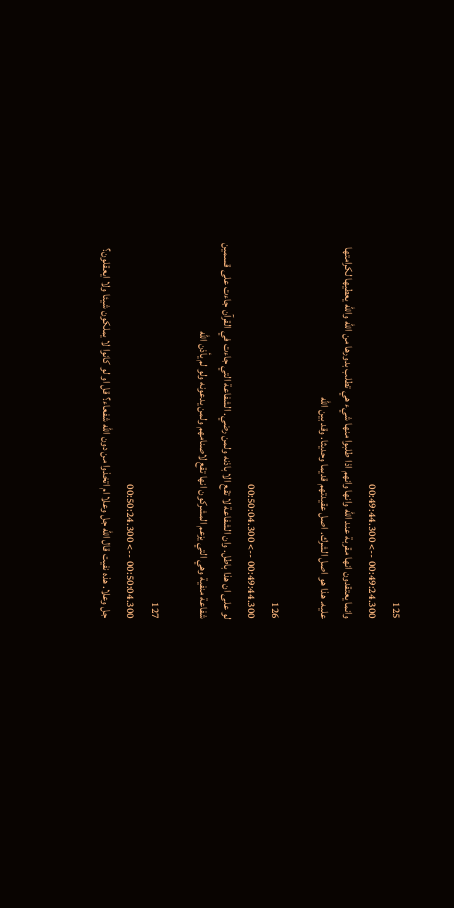125
00:49:24.300 --> 00:49:44.300
وانما يعتقدون انها مقربة عند الله وانها وانهم اذا طلبوا منها شيء هي تطلب بدورها من الله والله يعطيها لكرامتها عليه. هذا هو اصل الشرك. اصل عقيدتهم قديما وحديثا. وقد بين الله

126
00:49:44.300 --> 00:50:04.300
لو على ان هذا باطل. وان الشفاعة لا تقع الا باذنه ولمن رضي. الشفاعة التي جاءت في القرآن جاءت على قسمين شفاعة منفية وهي التي يزعم المشركون انها تقع لاصنامهم ولمن يدعونه ولو لم يأذن الله

127
00:50:04.300 --> 00:50:24.300
جل وعلا. هذه نفيت قال الله جل وعلا ام اتخذوا من دون الله شفعاء؟ قل او لو كانوا لا يملكون شيئا ولا ايعقلون؟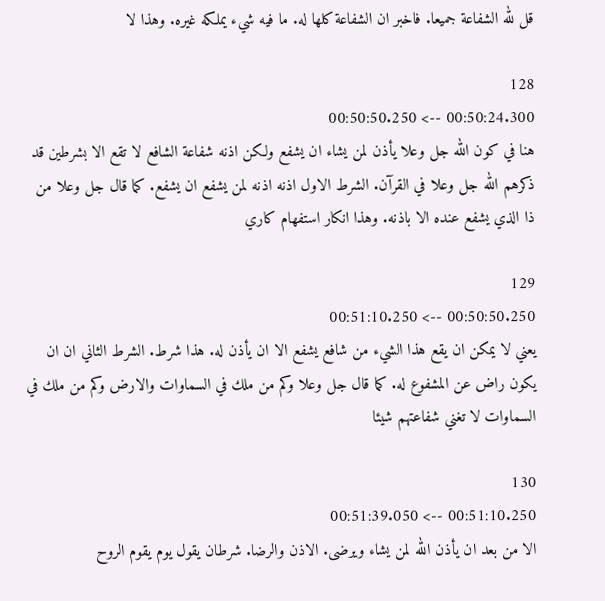قل لله الشفاعة جميعا. فاخبر ان الشفاعة كلها له. ما فيه شيء يملكه غيره. وهذا لا

128
00:50:24.300 --> 00:50:50.250
هنا في كون الله جل وعلا يأذن لمن يشاء ان يشفع ولكن اذنه شفاعة الشافع لا تقع الا بشرطين قد ذكرهم الله جل وعلا في القرآن. الشرط الاول اذنه اذنه لمن يشفع ان يشفع. كما قال جل وعلا من ذا الذي يشفع عنده الا باذنه. وهذا انكار استفهام كاري

129
00:50:50.250 --> 00:51:10.250
يعني لا يمكن ان يقع هذا الشيء من شافع يشفع الا ان يأذن له. هذا شرط. الشرط الثاني ان ان يكون راض عن المشفوع له. كما قال جل وعلا وكم من ملك في السماوات والارض وكم من ملك في السماوات لا تغني شفاعتهم شيئا

130
00:51:10.250 --> 00:51:39.050
الا من بعد ان يأذن الله لمن يشاء ويرضى. الاذن والرضا. شرطان يقول يوم يقوم الروح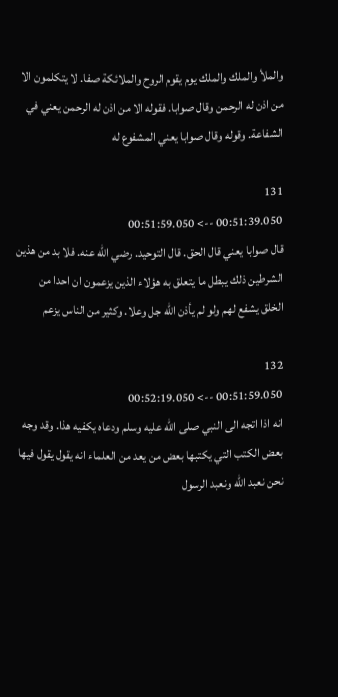والملأ والملك والملك يوم يقوم الروح والملائكة صفا. لا يتكلمون الا من اذن له الرحمن وقال صوابا. فقوله الا من اذن له الرحمن يعني في الشفاعة. وقوله وقال صوابا يعني المشفوع له

131
00:51:39.050 --> 00:51:59.050
قال صوابا يعني قال الحق. قال التوحيد. رضي الله عنه. فلا بد من هذين الشرطين ذلك يبطل ما يتعلق به هؤلاء الذين يزعمون ان احدا من الخلق يشفع لهم ولو لم يأذن الله جل وعلا. وكثير من الناس يزعم

132
00:51:59.050 --> 00:52:19.050
انه اذا اتجه الى النبي صلى الله عليه وسلم ودعاه يكفيه هذا. وقد وجه بعض الكتب التي يكتبها بعض من يعد من العلماء انه يقول يقول فيها نحن نعبد الله ونعبد الرسول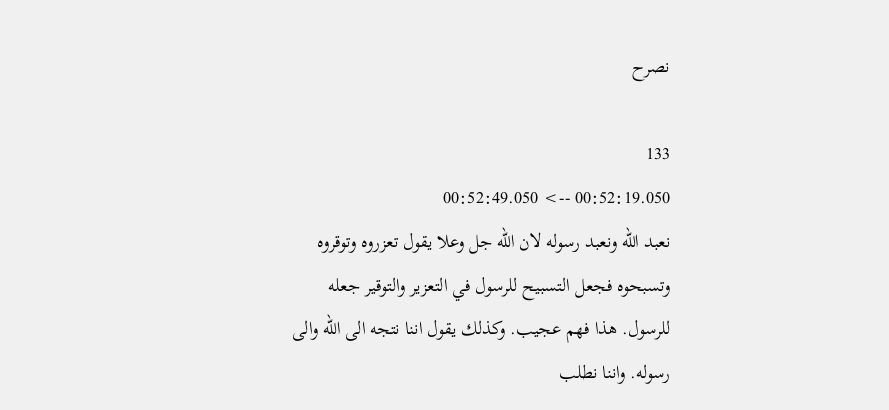نصرح

133
00:52:19.050 --> 00:52:49.050
نعبد الله ونعبد رسوله لان الله جل وعلا يقول تعزروه وتوقروه وتسبحوه فجعل التسبيح للرسول في التعزير والتوقير جعله للرسول. هذا فهم عجيب. وكذلك يقول اننا نتجه الى الله والى رسوله. واننا نطلب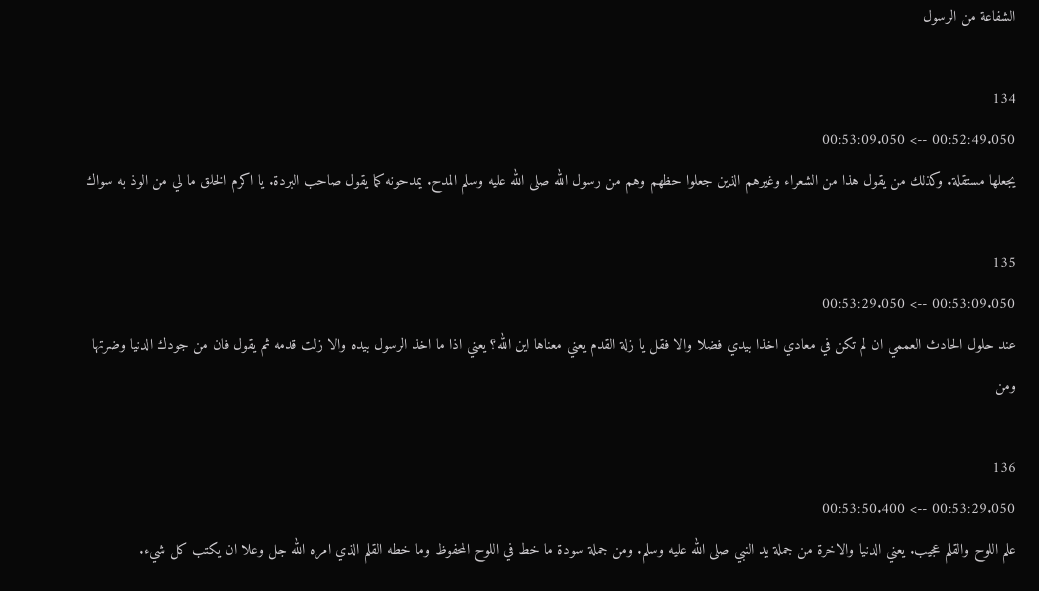الشفاعة من الرسول

134
00:52:49.050 --> 00:53:09.050
يجعلها مستقلة. وكذلك من يقول هذا من الشعراء وغيرهم الذين جعلوا حظهم وهم من رسول الله صلى الله عليه وسلم المدح. يمدحونه كما يقول صاحب البردة. يا اكرم الخلق ما لي من الوذ به سواك

135
00:53:09.050 --> 00:53:29.050
عند حلول الحادث العممي ان لم تكن في معادي اخذا بيدي فضلا والا فقل يا زلة القدم يعني معناها اين الله؟ يعني اذا ما اخذ الرسول بيده والا زلت قدمه ثم يقول فان من جودك الدنيا وضرتها ومن

136
00:53:29.050 --> 00:53:50.400
علم اللوح والقلم عجيب. يعني الدنيا والاخرة من جملة يد النبي صلى الله عليه وسلم. ومن جملة سودة ما خط في اللوح المحفوظ وما خطه القلم الذي امره الله جل وعلا ان يكتب كل شيء.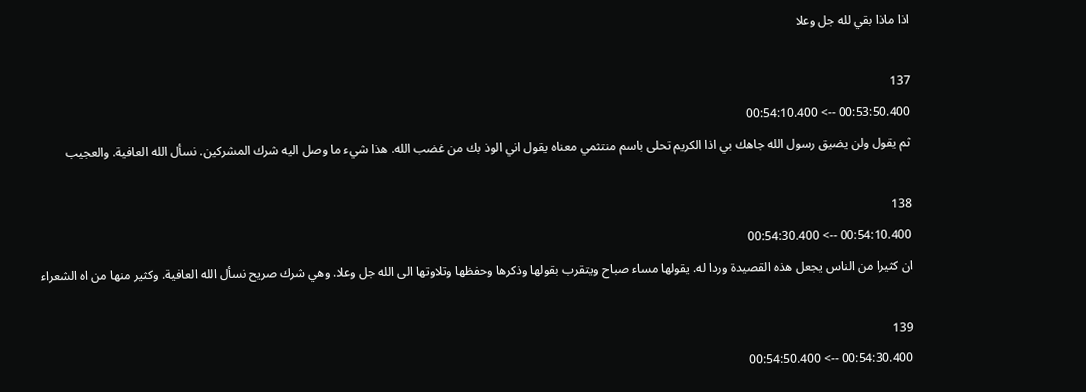اذا ماذا بقي لله جل وعلا

137
00:53:50.400 --> 00:54:10.400
ثم يقول ولن يضيق رسول الله جاهك بي اذا الكريم تحلى باسم منتثمي معناه يقول اني الوذ بك من غضب الله. هذا شيء ما وصل اليه شرك المشركين. نسأل الله العافية. والعجيب

138
00:54:10.400 --> 00:54:30.400
ان كثيرا من الناس يجعل هذه القصيدة وردا له. يقولها مساء صباح ويتقرب بقولها وذكرها وحفظها وتلاوتها الى الله جل وعلا. وهي شرك صريح نسأل الله العافية. وكثير منها من اه الشعراء

139
00:54:30.400 --> 00:54:50.400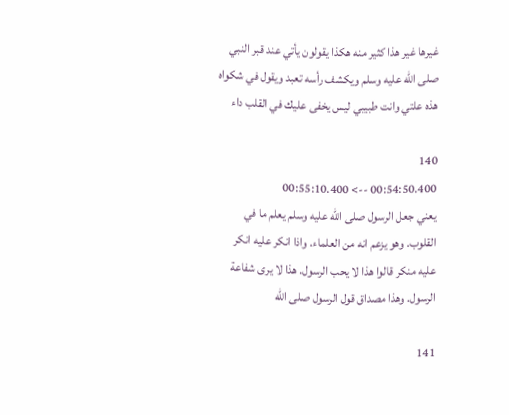غيرها غير هذا كثير منه هكذا يقولون يأتي عند قبر النبي صلى الله عليه وسلم ويكشف رأسه تعبد ويقول في شكواه هذه علتي وانت طبيبي ليس يخفى عليك في القلب داء

140
00:54:50.400 --> 00:55:10.400
يعني جعل الرسول صلى الله عليه وسلم يعلم ما في القلوب. وهو يزعم انه من العلماء. واذا انكر عليه انكر عليه منكر قالوا هذا لا يحب الرسول. هذا لا يرى شفاعة الرسول. وهذا مصداق قول الرسول صلى الله

141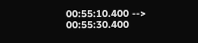00:55:10.400 --> 00:55:30.400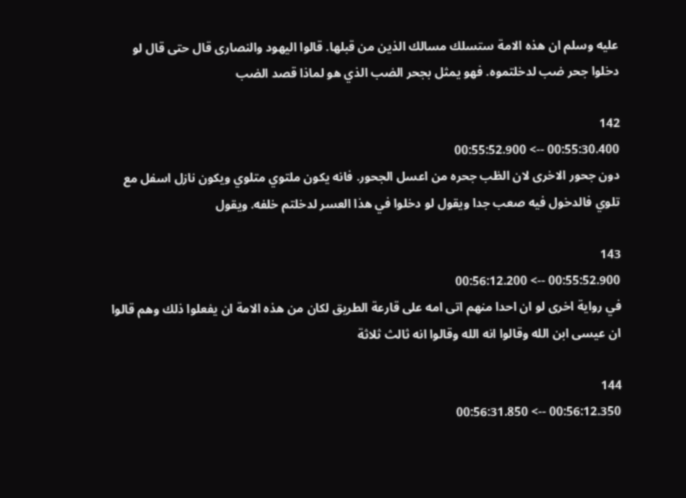عليه وسلم ان هذه الامة ستسلك مسالك الذين من قبلها. قالوا اليهود والنصارى قال حتى قال لو دخلوا جحر ضب لدخلتموه. فهو يمثل بجحر الضب الذي هو لماذا قصد الضب

142
00:55:30.400 --> 00:55:52.900
دون جحور الاخرى لان الظب جحره من اعسل الجحور. فانه يكون ملتوي متلوي ويكون نازل اسفل مع تلوي فالدخول فيه صعب جدا ويقول لو دخلوا في هذا العسر لدخلتم خلفه. ويقول

143
00:55:52.900 --> 00:56:12.200
في رواية اخرى لو ان احدا منهم اتى امه على قارعة الطريق لكان من هذه الامة ان يفعلوا ذلك وهم قالوا ان عيسى ابن الله وقالوا انه الله وقالوا انه ثالث ثلاثة

144
00:56:12.350 --> 00:56:31.850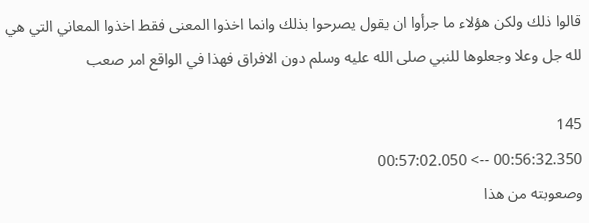قالوا ذلك ولكن هؤلاء ما جرأوا ان يقول يصرحوا بذلك وانما اخذوا المعنى فقط اخذوا المعاني التي هي لله جل وعلا وجعلوها للنبي صلى الله عليه وسلم دون الافراق فهذا في الواقع امر صعب

145
00:56:32.350 --> 00:57:02.050
وصعوبته من هذا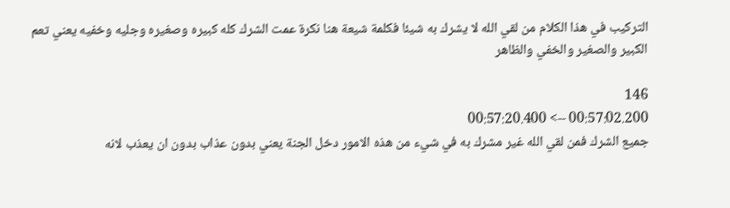التركيب في هذا الكلام من لقي الله لا يشرك به شيئا فكلمة شيعة هنا نكرة عمت الشرك كله كبيره وصغيره وجليه وخفيه يعني تعم الكبير والصغير والخفي والظاهر

146
00:57:02.200 --> 00:57:20.400
جميع الشرك فمن لقي الله غير مشرك به في شيء من هذه الامور دخل الجنة يعني بدون عذاب بدون ان يعذب لانه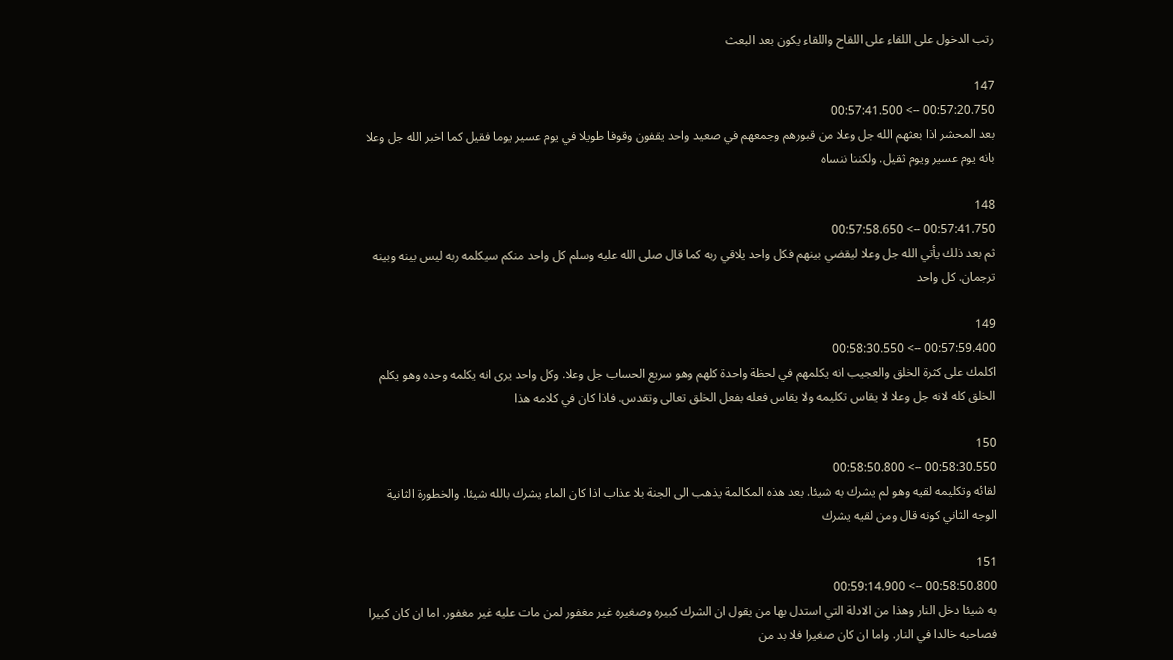رتب الدخول على اللقاء على اللقاح واللقاء يكون بعد البعث

147
00:57:20.750 --> 00:57:41.500
بعد المحشر اذا بعثهم الله جل وعلا من قبورهم وجمعهم في صعيد واحد يقفون وقوفا طويلا في يوم عسير يوما فقيل كما اخبر الله جل وعلا بانه يوم عسير ويوم ثقيل. ولكننا ننساه

148
00:57:41.750 --> 00:57:58.650
ثم بعد ذلك يأتي الله جل وعلا ليقضي بينهم فكل واحد يلاقي ربه كما قال صلى الله عليه وسلم كل واحد منكم سيكلمه ربه ليس بينه وبينه ترجمان. كل واحد

149
00:57:59.400 --> 00:58:30.550
اكلمك على كثرة الخلق والعجيب انه يكلمهم في لحظة واحدة كلهم وهو سريع الحساب جل وعلا. وكل واحد يرى انه يكلمه وحده وهو يكلم الخلق كله لانه جل وعلا لا يقاس تكليمه ولا يقاس فعله بفعل الخلق تعالى وتقدس. فاذا كان في كلامه هذا

150
00:58:30.550 --> 00:58:50.800
لقائه وتكليمه لقيه وهو لم يشرك به شيئا. بعد هذه المكالمة يذهب الى الجنة بلا عذاب اذا كان الماء يشرك بالله شيئا. والخطورة الثانية الوجه الثاني كونه قال ومن لقيه يشرك

151
00:58:50.800 --> 00:59:14.900
به شيئا دخل النار وهذا من الادلة التي استدل بها من يقول ان الشرك كبيره وصغيره غير مغفور لمن مات عليه غير مغفور. اما ان كان كبيرا فصاحبه خالدا في النار. واما ان كان صغيرا فلا بد من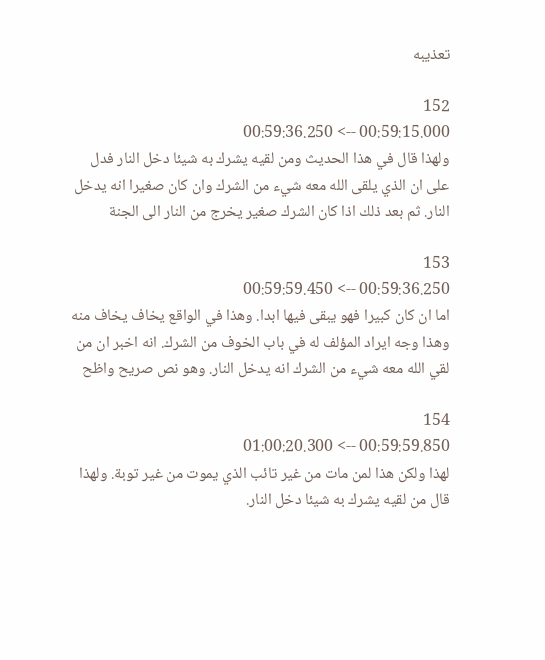تعذيبه

152
00:59:15.000 --> 00:59:36.250
ولهذا قال في هذا الحديث ومن لقيه يشرك به شيئا دخل النار فدل على ان الذي يلقى الله معه شيء من الشرك وان كان صغيرا انه يدخل النار. ثم بعد ذلك اذا كان الشرك صغير يخرج من النار الى الجنة

153
00:59:36.250 --> 00:59:59.450
اما ان كان كبيرا فهو يبقى فيها ابدا. وهذا في الواقع يخاف يخاف منه وهذا وجه ايراد المؤلف له في باب الخوف من الشرك. انه اخبر ان من لقي الله معه شيء من الشرك انه يدخل النار. وهو نص صريح واظح

154
00:59:59.850 --> 01:00:20.300
لهذا ولكن هذا لمن مات من غير تائب الذي يموت من غير توبة. ولهذا قال من لقيه يشرك به شيئا دخل النار.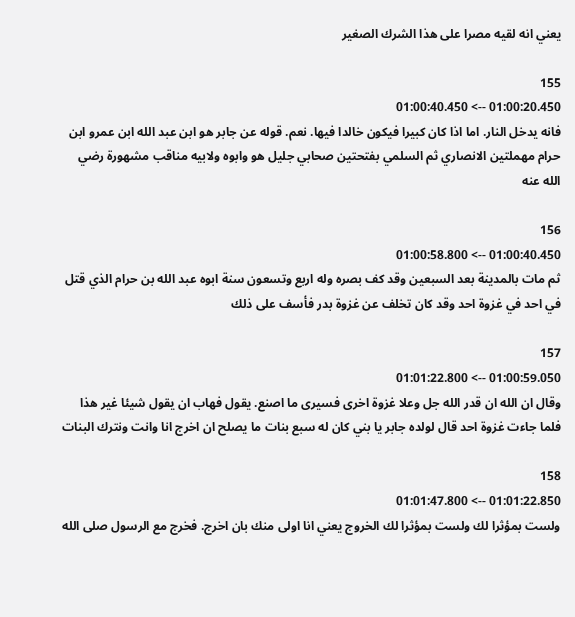يعني انه لقيه مصرا على هذا الشرك الصغير

155
01:00:20.450 --> 01:00:40.450
فانه يدخل النار. اما اذا كان كبيرا فيكون خالدا فيها. نعم. قوله عن جابر هو ابن عبد الله ابن عمرو ابن حرام مهملتين الانصاري ثم السلمي بفتحتين صحابي جليل هو وابوه ولابيه مناقب مشهورة رضي الله عنه

156
01:00:40.450 --> 01:00:58.800
ثم مات بالمدينة بعد السبعين وقد كف بصره وله اربع وتسعون سنة ابوه عبد الله بن حرام الذي قتل في احد في غزوة احد وقد كان تخلف عن غزوة بدر فأسف على ذلك

157
01:00:59.050 --> 01:01:22.800
وقال ان الله ان قدر الله جل وعلا غزوة اخرى فسيرى ما اصنع. يقول فهاب ان يقول شيئا غير هذا فلما جاءت غزوة احد قال لولده جابر يا بني كان له سبع بنات ما يصلح ان اخرج انا وانت ونترك البنات

158
01:01:22.850 --> 01:01:47.800
ولست بمؤثرا لك ولست بمؤثرا لك الخروج يعني انا اولى منك بان اخرج. فخرج مع الرسول صلى الله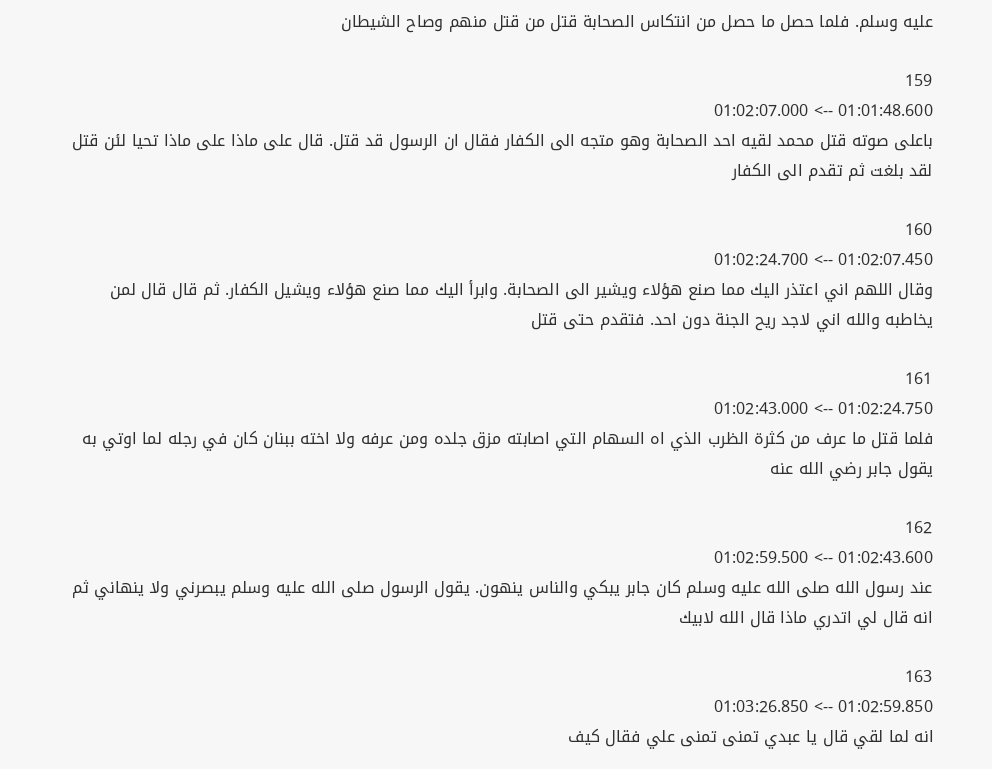عليه وسلم. فلما حصل ما حصل من انتكاس الصحابة قتل من قتل منهم وصاح الشيطان

159
01:01:48.600 --> 01:02:07.000
باعلى صوته قتل محمد لقيه احد الصحابة وهو متجه الى الكفار فقال ان الرسول قد قتل. قال على ماذا على ماذا تحيا لئن قتل لقد بلغت ثم تقدم الى الكفار

160
01:02:07.450 --> 01:02:24.700
وقال اللهم اني اعتذر اليك مما صنع هؤلاء ويشير الى الصحابة. وابرأ اليك مما صنع هؤلاء ويشيل الكفار. ثم قال قال لمن يخاطبه والله اني لاجد ريح الجنة دون احد. فتقدم حتى قتل

161
01:02:24.750 --> 01:02:43.000
فلما قتل ما عرف من كثرة الظرب الذي اه السهام التي اصابته مزق جلده ومن عرفه ولا اخته ببنان كان في رجله لما اوتي به يقول جابر رضي الله عنه

162
01:02:43.600 --> 01:02:59.500
عند رسول الله صلى الله عليه وسلم كان جابر يبكي والناس ينهون. يقول الرسول صلى الله عليه وسلم يبصرني ولا ينهاني ثم انه قال لي اتدري ماذا قال الله لابيك

163
01:02:59.850 --> 01:03:26.850
انه لما لقي قال يا عبدي تمنى تمنى علي فقال كيف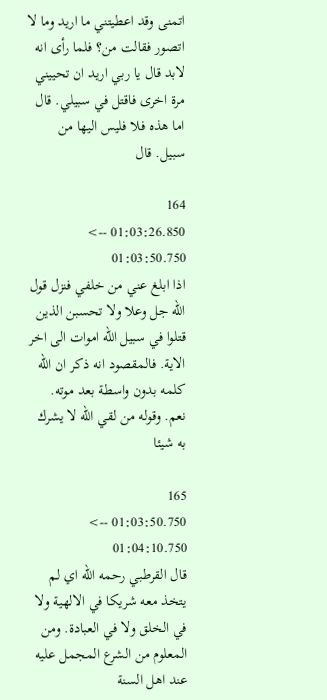اتمنى وقد اعطيتني ما اريد وما لا اتصور فقالت من؟ فلما رأى انه لابد قال يا ربي اريد ان تحييني مرة اخرى فاقتل في سبيلي. قال اما هذه فلا فليس اليها من سبيل. قال

164
01:03:26.850 --> 01:03:50.750
اذا ابلغ عني من خلفي فنزل قول الله جل وعلا ولا تحسبن الذين قتلوا في سبيل الله اموات الى اخر الاية. فالمقصود انه ذكر ان الله كلمه بدون واسطة بعد موته. نعم. وقوله من لقي الله لا يشرك به شيئا

165
01:03:50.750 --> 01:04:10.750
قال القرطبي رحمه الله اي لم يتخذ معه شريكا في الالهية ولا في الخلق ولا في العبادة. ومن المعلوم من الشرع المجمل عليه عند اهل السنة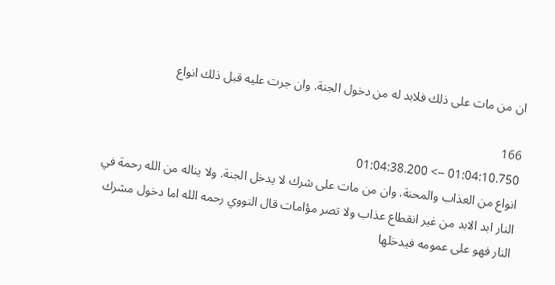ان من مات على ذلك فلابد له من دخول الجنة. وان جرت عليه قبل ذلك انواع

166
01:04:10.750 --> 01:04:38.200
انواع من العذاب والمحنة. وان من مات على شرك لا يدخل الجنة. ولا يناله من الله رحمة في النار ابد الابد من غير انقطاع عذاب ولا تصر مؤامات قال النووي رحمه الله اما دخول مشرك النار فهو على عمومه فيدخلها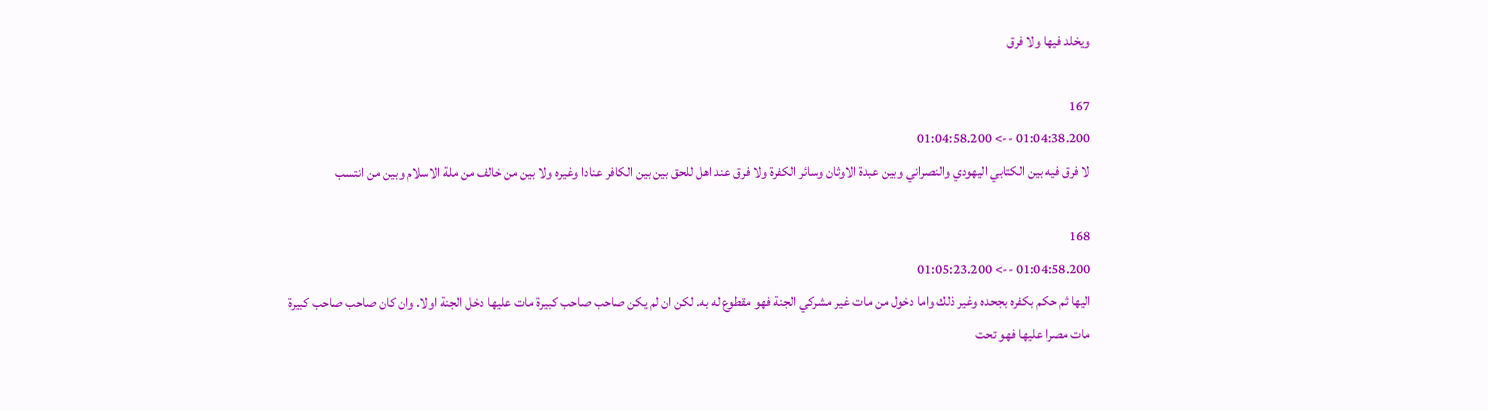ويخلد فيها ولا فرق

167
01:04:38.200 --> 01:04:58.200
لا فرق فيه بين الكتابي اليهودي والنصراني وبين عبدة الاوثان وسائر الكفرة ولا فرق عند اهل للحق بين بين الكافر عنادا وغيره ولا بين من خالف من ملة الاسلام وبين من انتسب

168
01:04:58.200 --> 01:05:23.200
اليها ثم حكم بكفره بجحده وغير ذلك واما دخول من مات غير مشركي الجنة فهو مقطوع له به. لكن ان لم يكن صاحب صاحب كبيرة مات عليها دخل الجنة اولا. وان كان صاحب صاحب كبيرة مات مصرا عليها فهو تحت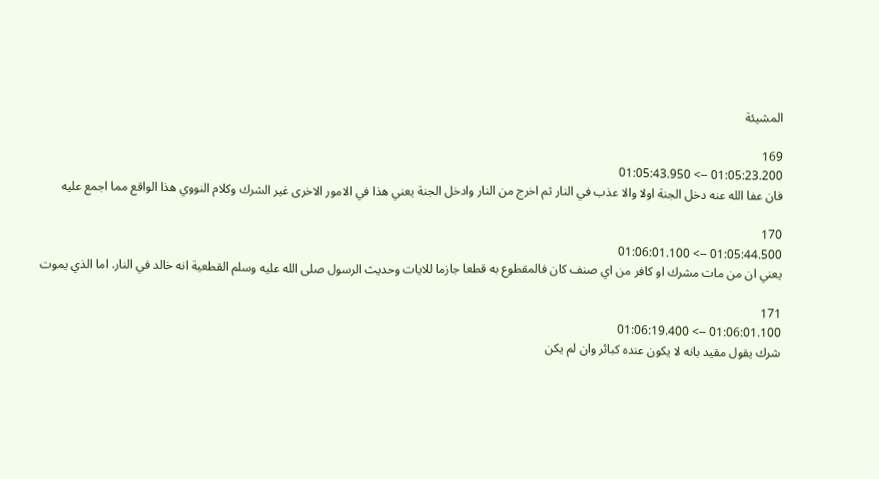المشيئة

169
01:05:23.200 --> 01:05:43.950
فان عفا الله عنه دخل الجنة اولا والا عذب في النار ثم اخرج من النار وادخل الجنة يعني هذا في الامور الاخرى غير الشرك وكلام النووي هذا الواقع مما اجمع عليه

170
01:05:44.500 --> 01:06:01.100
يعني ان من مات مشرك او كافر من اي صنف كان فالمقطوع به قطعا جازما للايات وحديث الرسول صلى الله عليه وسلم القطعية انه خالد في النار. اما الذي يموت

171
01:06:01.100 --> 01:06:19.400
شرك يقول مقيد بانه لا يكون عنده كبائر وان لم يكن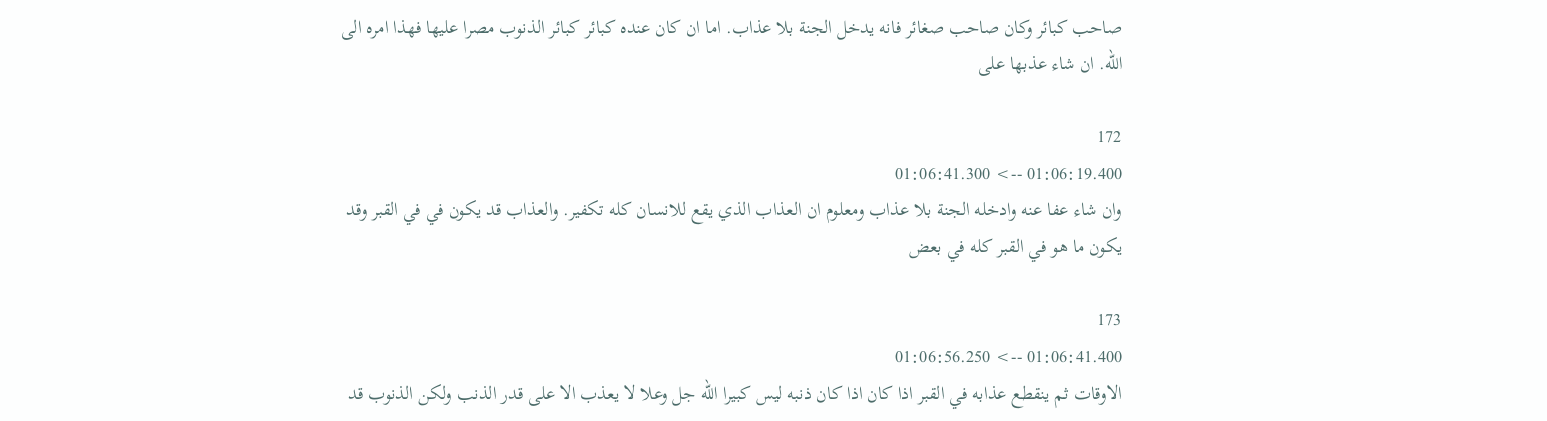صاحب كبائر وكان صاحب صغائر فانه يدخل الجنة بلا عذاب. اما ان كان عنده كبائر كبائر الذنوب مصرا عليها فهذا امره الى الله. ان شاء عذبها على

172
01:06:19.400 --> 01:06:41.300
وان شاء عفا عنه وادخله الجنة بلا عذاب ومعلوم ان العذاب الذي يقع للانسان كله تكفير. والعذاب قد يكون في في القبر وقد يكون ما هو في القبر كله في بعض

173
01:06:41.400 --> 01:06:56.250
الاوقات ثم ينقطع عذابه في القبر اذا كان اذا كان ذنبه ليس كبيرا الله جل وعلا لا يعذب الا على قدر الذنب ولكن الذنوب قد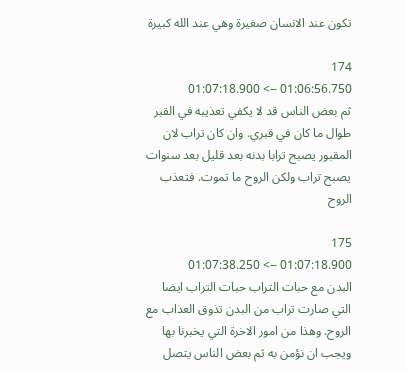تكون عند الانسان صغيرة وهي عند الله كبيرة

174
01:06:56.750 --> 01:07:18.900
ثم بعض الناس قد لا يكفي تعذيبه في القبر طوال ما كان في قبري. وان كان تراب لان المقبور يصبح ترابا بدنه بعد قليل بعد سنوات يصبح تراب ولكن الروح ما تموت. فتعذب الروح

175
01:07:18.900 --> 01:07:38.250
البدن مع حبات التراب حبات التراب ايضا التي صارت تراب من البدن تذوق العذاب مع الروح. وهذا من امور الاخرة التي يخبرنا بها ويجب ان نؤمن به ثم بعض الناس يتصل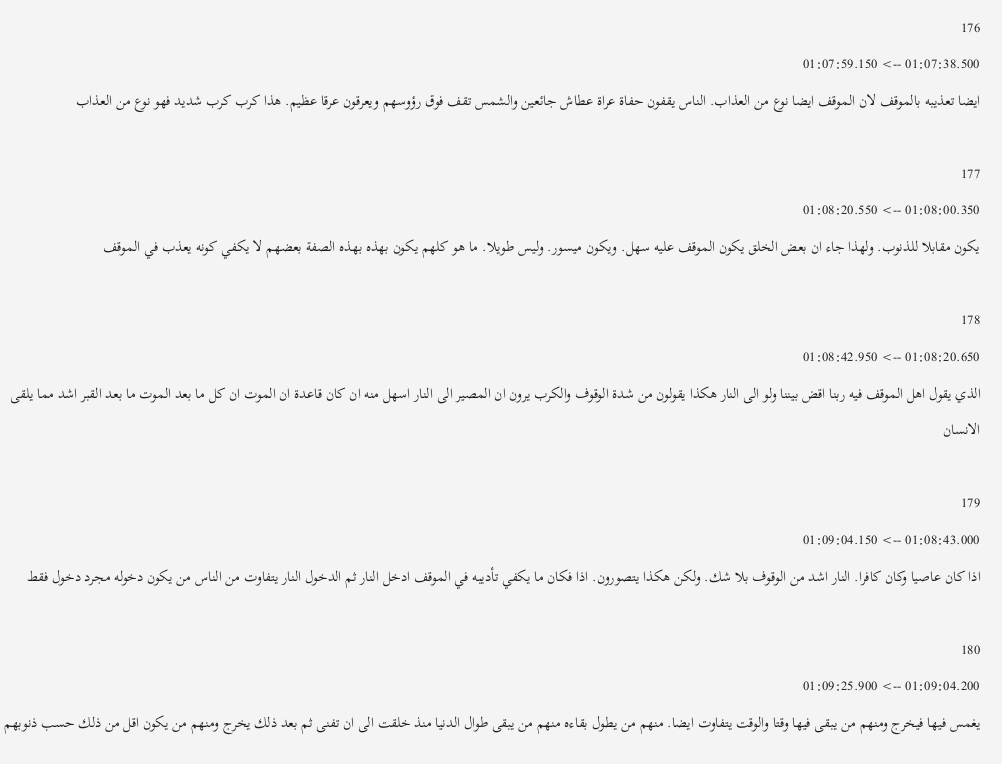176
01:07:38.500 --> 01:07:59.150
ايضا تعذيبه بالموقف لان الموقف ايضا نوع من العذاب. الناس يقفون حفاة عراة عطاش جائعين والشمس تقف فوق رؤوسهم ويعرقون عرقا عظيم. هذا كرب كرب شديد فهو نوع من العذاب

177
01:08:00.350 --> 01:08:20.550
يكون مقابلا للذنوب. ولهذا جاء ان بعض الخلق يكون الموقف عليه سهل. ويكون ميسور. وليس طويلا. ما هو كلهم يكون بهذه بهذه الصفة بعضهم لا يكفي كونه يعذب في الموقف

178
01:08:20.650 --> 01:08:42.950
الذي يقول اهل الموقف فيه ربنا اقض بيننا ولو الى النار هكذا يقولون من شدة الوقوف والكرب يرون ان المصير الى النار اسهل منه ان كان قاعدة ان الموت ان كل ما بعد الموت ما بعد القبر اشد مما يلقى الانسان

179
01:08:43.000 --> 01:09:04.150
اذا كان عاصيا وكان كافرا. النار اشد من الوقوف بلا شك. ولكن هكذا يتصورون. اذا فكان ما يكفي تأديبه في الموقف ادخل النار ثم الدخول النار يتفاوت من الناس من يكون دخوله مجرد دخول فقط

180
01:09:04.200 --> 01:09:25.900
يغمس فيها فيخرج ومنهم من يبقى فيها وقتا والوقت يتفاوت ايضا. منهم من يطول بقاءه منهم من يبقى طوال الدنيا منذ خلقت الى ان تفنى ثم بعد ذلك يخرج ومنهم من يكون اقل من ذلك حسب ذنوبهم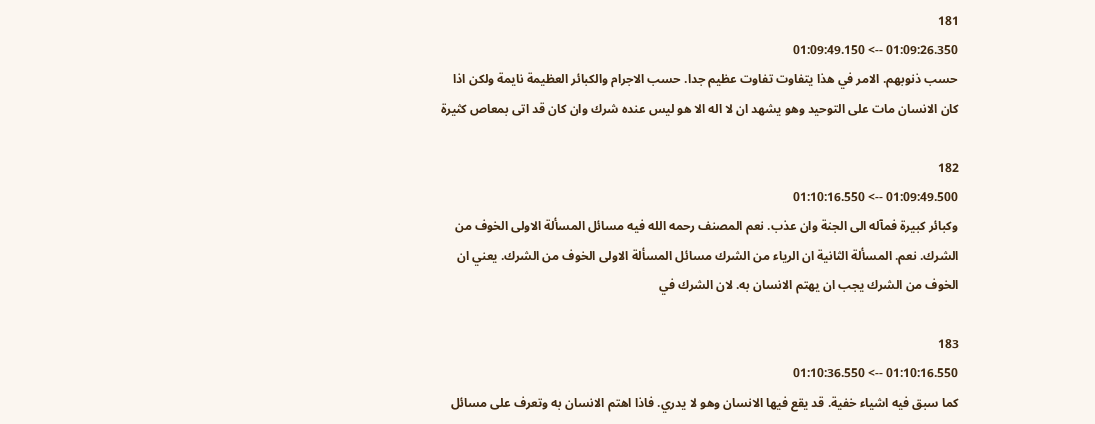181
01:09:26.350 --> 01:09:49.150
حسب ذنوبهم. الامر في هذا يتفاوت تفاوت عظيم جدا. حسب الاجرام والكبائر العظيمة نايمة ولكن اذا كان الانسان مات على التوحيد وهو يشهد ان لا اله الا هو ليس عنده شرك وان كان قد اتى بمعاص كثيرة

182
01:09:49.500 --> 01:10:16.550
وكبائر كبيرة فمآله الى الجنة وان عذب. نعم المصنف رحمه الله فيه مسائل المسألة الاولى الخوف من الشرك. نعم. المسألة الثانية ان الرياء من الشرك مسائل المسألة الاولى الخوف من الشرك. يعني ان الخوف من الشرك يجب ان يهتم الانسان به. لان الشرك في

183
01:10:16.550 --> 01:10:36.550
كما سبق فيه اشياء خفية. قد يقع فيها الانسان وهو لا يدري. فاذا اهتم الانسان به وتعرف على مسائل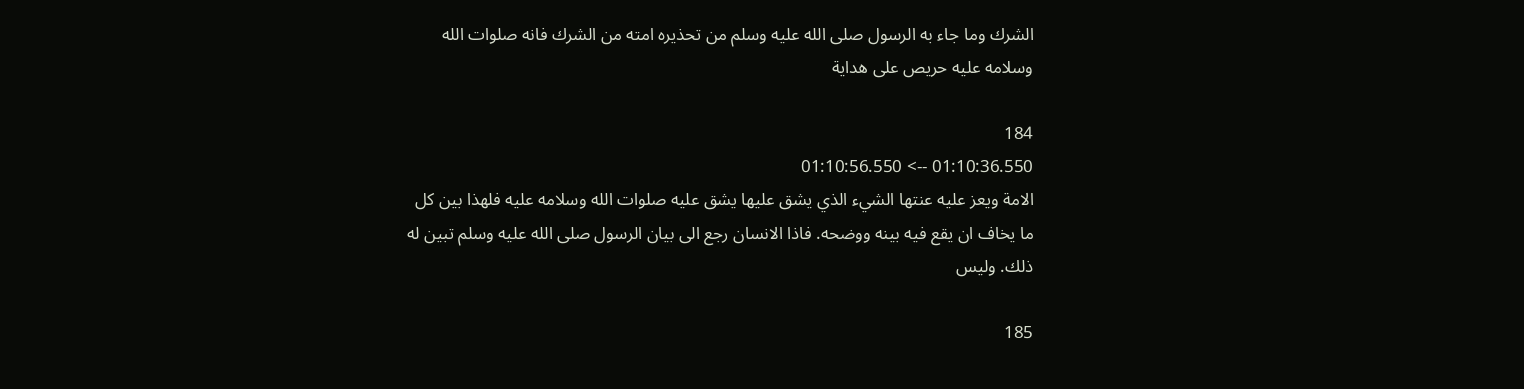الشرك وما جاء به الرسول صلى الله عليه وسلم من تحذيره امته من الشرك فانه صلوات الله وسلامه عليه حريص على هداية

184
01:10:36.550 --> 01:10:56.550
الامة ويعز عليه عنتها الشيء الذي يشق عليها يشق عليه صلوات الله وسلامه عليه فلهذا بين كل ما يخاف ان يقع فيه بينه ووضحه. فاذا الانسان رجع الى بيان الرسول صلى الله عليه وسلم تبين له ذلك. وليس

185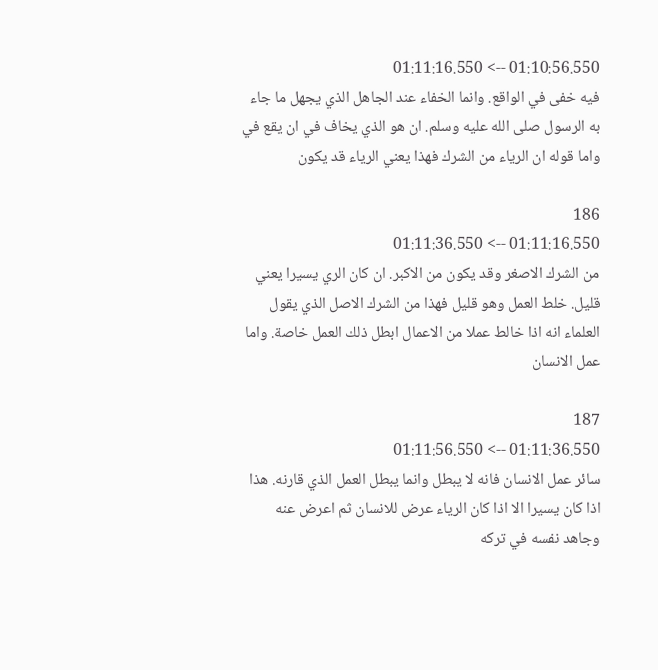01:10:56.550 --> 01:11:16.550
فيه خفى في الواقع. وانما الخفاء عند الجاهل الذي يجهل ما جاء به الرسول صلى الله عليه وسلم. ان هو الذي يخاف في ان يقع في واما قوله ان الرياء من الشرك فهذا يعني الرياء قد يكون

186
01:11:16.550 --> 01:11:36.550
من الشرك الاصغر وقد يكون من الاكبر. ان كان الري يسيرا يعني قليل. خلط العمل وهو قليل فهذا من الشرك الاصل الذي يقول العلماء انه اذا خالط عملا من الاعمال ابطل ذلك العمل خاصة. واما عمل الانسان

187
01:11:36.550 --> 01:11:56.550
سائر عمل الانسان فانه لا يبطل وانما يبطل العمل الذي قارنه. هذا اذا كان يسيرا الا اذا كان الرياء عرض للانسان ثم اعرض عنه وجاهد نفسه في تركه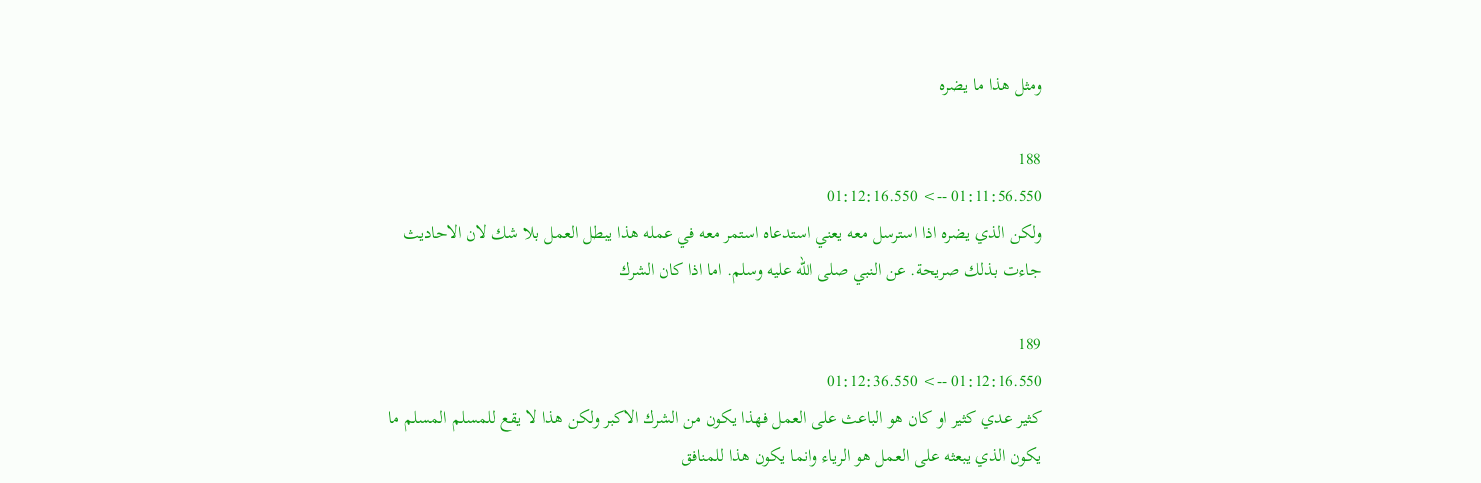ومثل هذا ما يضره

188
01:11:56.550 --> 01:12:16.550
ولكن الذي يضره اذا استرسل معه يعني استدعاه استمر معه في عمله هذا يبطل العمل بلا شك لان الاحاديث جاءت بذلك صريحة. عن النبي صلى الله عليه وسلم. اما اذا كان الشرك

189
01:12:16.550 --> 01:12:36.550
كثير عدي كثير او كان هو الباعث على العمل فهذا يكون من الشرك الاكبر ولكن هذا لا يقع للمسلم المسلم ما يكون الذي يبعثه على العمل هو الرياء وانما يكون هذا للمنافق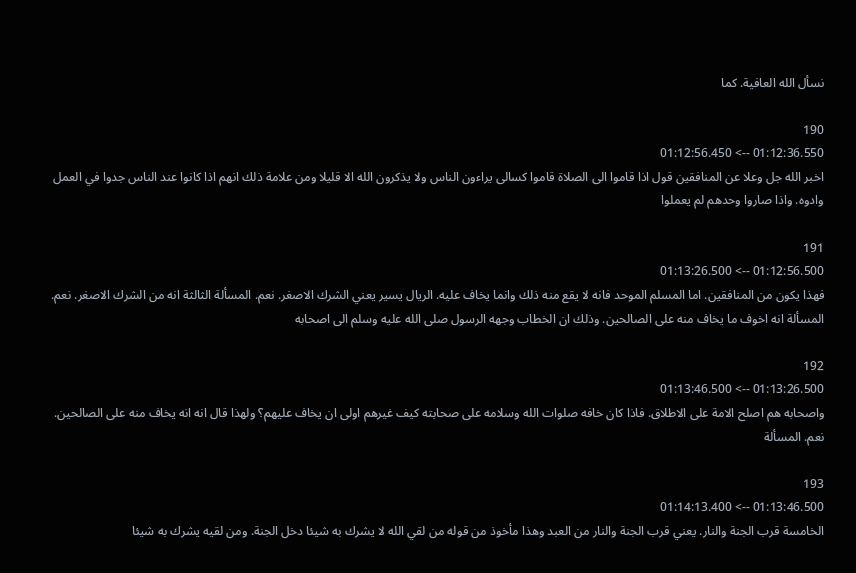نسأل الله العافية. كما

190
01:12:36.550 --> 01:12:56.450
اخبر الله جل وعلا عن المنافقين قول اذا قاموا الى الصلاة قاموا كسالى يراءون الناس ولا يذكرون الله الا قليلا ومن علامة ذلك انهم اذا كانوا عند الناس جدوا في العمل وادوه. واذا صاروا وحدهم لم يعملوا

191
01:12:56.500 --> 01:13:26.500
فهذا يكون من المنافقين. اما المسلم الموحد فانه لا يقع منه ذلك وانما يخاف عليه. الريال يسير يعني الشرك الاصغر. نعم. المسألة الثالثة انه من الشرك الاصغر. نعم. المسألة انه اخوف ما يخاف منه على الصالحين. وذلك ان الخطاب وجهه الرسول صلى الله عليه وسلم الى اصحابه

192
01:13:26.500 --> 01:13:46.500
واصحابه هم اصلح الامة على الاطلاق. فاذا كان خافه صلوات الله وسلامه على صحابته كيف غيرهم اولى ان يخاف عليهم؟ ولهذا قال انه انه يخاف منه على الصالحين. نعم. المسألة

193
01:13:46.500 --> 01:14:13.400
الخامسة قرب الجنة والنار. يعني قرب الجنة والنار من العبد وهذا مأخوذ من قوله من لقي الله لا يشرك به شيئا دخل الجنة. ومن لقيه يشرك به شيئا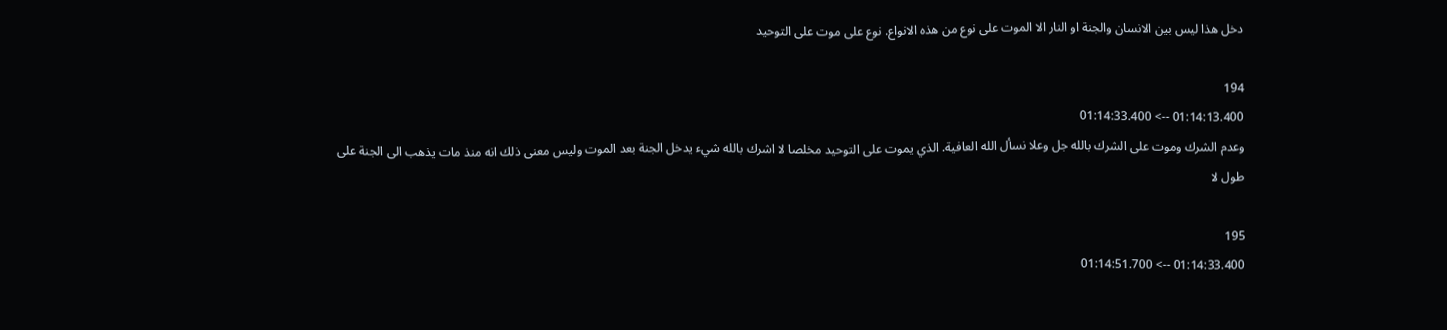دخل هذا ليس بين الانسان والجنة او النار الا الموت على نوع من هذه الانواع. نوع على موت على التوحيد

194
01:14:13.400 --> 01:14:33.400
وعدم الشرك وموت على الشرك بالله جل وعلا نسأل الله العافية. الذي يموت على التوحيد مخلصا لا اشرك بالله شيء يدخل الجنة بعد الموت وليس معنى ذلك انه منذ مات يذهب الى الجنة على طول لا

195
01:14:33.400 --> 01:14:51.700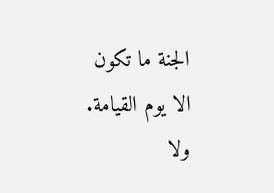الجنة ما تكون الا يوم القيامة. ولا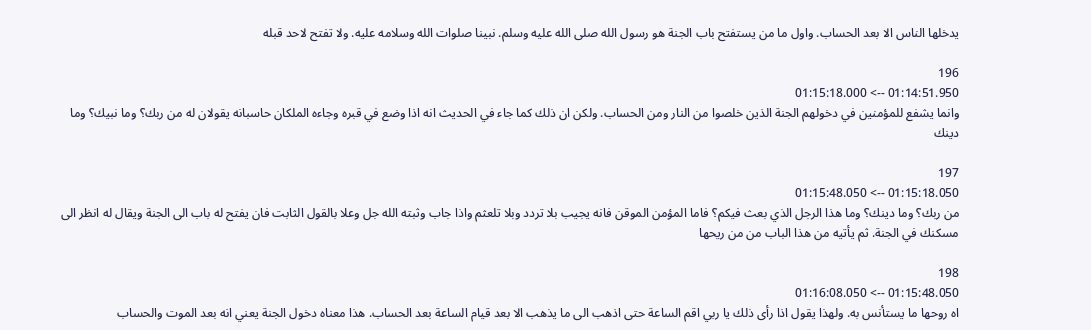يدخلها الناس الا بعد الحساب. واول ما من يستفتح باب الجنة هو رسول الله صلى الله عليه وسلم. نبينا صلوات الله وسلامه عليه. ولا تفتح لاحد قبله

196
01:14:51.950 --> 01:15:18.000
وانما يشفع للمؤمنين في دخولهم الجنة الذين خلصوا من النار ومن الحساب. ولكن ان ذلك كما جاء في الحديث انه اذا وضع في قبره وجاءه الملكان حاسبانه يقولان له من ربك؟ وما نبيك؟ وما دينك

197
01:15:18.050 --> 01:15:48.050
من ربك؟ وما دينك؟ وما هذا الرجل الذي بعث فيكم؟ فاما المؤمن الموقن فانه يجيب بلا تردد وبلا تلعثم واذا جاب وثبته الله جل وعلا بالقول الثابت فان يفتح له باب الى الجنة ويقال له انظر الى مسكنك في الجنة. ثم يأتيه من هذا الباب من من ريحها

198
01:15:48.050 --> 01:16:08.050
اه روحها ما يستأنس به. ولهذا يقول اذا رأى ذلك يا ربي اقم الساعة حتى اذهب الى ما يذهب الا بعد قيام الساعة بعد الحساب. هذا معناه دخول الجنة يعني انه بعد الموت والحساب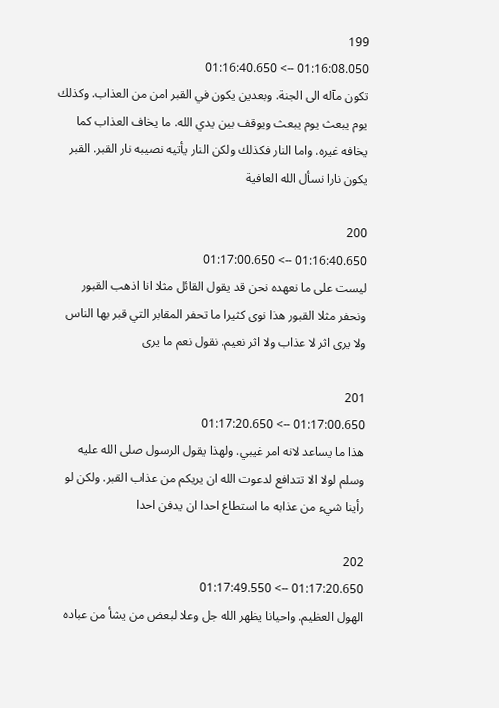199
01:16:08.050 --> 01:16:40.650
تكون مآله الى الجنة. وبعدين يكون في القبر امن من العذاب. وكذلك يوم يبعث يوم يبعث ويوقف بين يدي الله. ما يخاف العذاب كما يخافه غيره. واما النار فكذلك ولكن النار يأتيه نصيبه نار القبر. القبر يكون نارا نسأل الله العافية

200
01:16:40.650 --> 01:17:00.650
ليست على ما نعهده نحن قد يقول القائل مثلا انا اذهب القبور ونحفر مثلا القبور هذا نوى كثيرا ما تحفر المقابر التي قبر بها الناس ولا يرى اثر لا عذاب ولا اثر نعيم. نقول نعم ما يرى

201
01:17:00.650 --> 01:17:20.650
هذا ما يساعد لانه امر غيبي. ولهذا يقول الرسول صلى الله عليه وسلم لولا الا تتدافع لدعوت الله ان يريكم من عذاب القبر. ولكن لو رأينا شيء من عذابه ما استطاع احدا ان يدفن احدا

202
01:17:20.650 --> 01:17:49.550
الهول العظيم. واحيانا يظهر الله جل وعلا لبعض من يشأ من عباده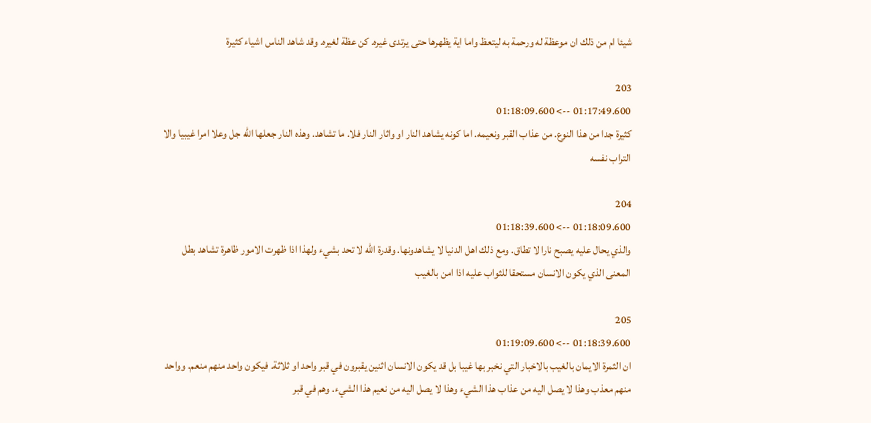شيئا ام من ذلك ان موعظة له ورحمة به ليتعظ واما اية يظهرها حتى يرتدى غيره. كن عظة لغيره. وقد شاهد الناس اشياء كثيرة

203
01:17:49.600 --> 01:18:09.600
كثيرة جدا من هذا النوع. من عذاب القبر ونعيمه. اما كونه يشاهد النار او واثار النار فلا. ما تشاهد. وهذه النار جعلها الله جل وعلا امرا غيبيا والا التراب نفسه

204
01:18:09.600 --> 01:18:39.600
والذي يحال عليه يصبح نارا لا تطاق. ومع ذلك اهل الدنيا لا يشاهدونها. وقدرة الله لا تحد بشيء ولهذا اذا ظهرت الامور ظاهرة تشاهد بطل المعنى الذي يكون الانسان مستحقا للثواب عليه اذا امن بالغيب

205
01:18:39.600 --> 01:19:09.600
ان الثمرة الايمان بالغيب بالاخبار التي نخبر بها غيبا بل قد يكون الانسان اثنين يقبرون في قبر واحد او ثلاثة. فيكون واحد منهم منعم. وواحد منهم معذب وهذا لا يصل اليه من عذاب هذا الشيء وهذا لا يصل اليه من نعيم هذا الشيء. وهم في قبر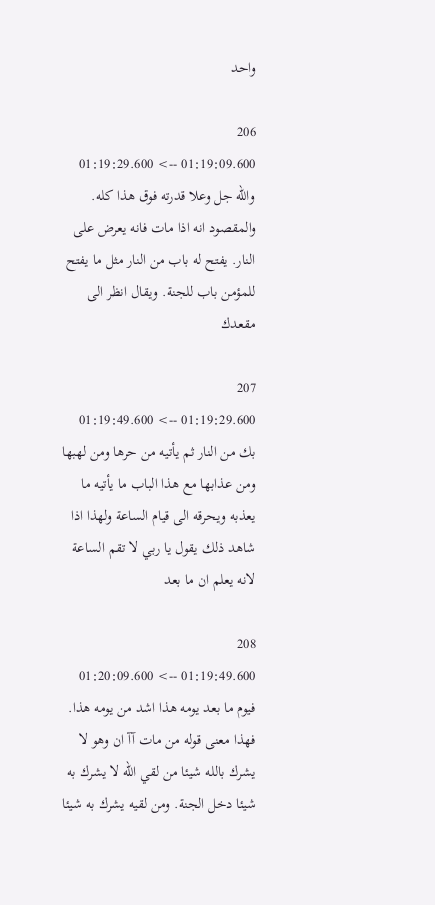واحد

206
01:19:09.600 --> 01:19:29.600
والله جل وعلا قدرته فوق هذا كله. والمقصود انه اذا مات فانه يعرض على النار. يفتح له باب من النار مثل ما يفتح للمؤمن باب للجنة. ويقال انظر الى مقعدك

207
01:19:29.600 --> 01:19:49.600
بك من النار ثم يأتيه من حرها ومن لهبها ومن عذابها مع هذا الباب ما يأتيه ما يعذبه ويحرقه الى قيام الساعة ولهذا اذا شاهد ذلك يقول يا ربي لا تقم الساعة لانه يعلم ان ما بعد

208
01:19:49.600 --> 01:20:09.600
فيوم ما بعد يومه هذا اشد من يومه هذا. فهذا معنى قوله من مات آآ ان وهو لا يشرك بالله شيئا من لقي الله لا يشرك به شيئا دخل الجنة. ومن لقيه يشرك به شيئا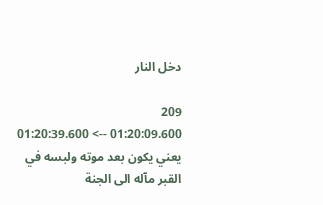دخل النار

209
01:20:09.600 --> 01:20:39.600
يعني يكون بعد موته ولبسه في القبر مآله الى الجنة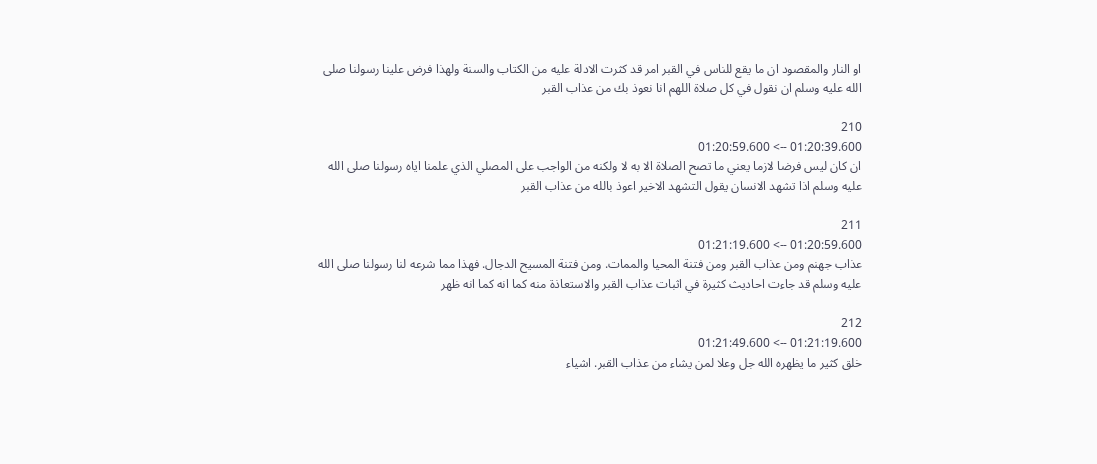او النار والمقصود ان ما يقع للناس في القبر امر قد كثرت الادلة عليه من الكتاب والسنة ولهذا فرض علينا رسولنا صلى الله عليه وسلم ان نقول في كل صلاة اللهم انا نعوذ بك من عذاب القبر

210
01:20:39.600 --> 01:20:59.600
ان كان ليس فرضا لازما يعني ما تصح الصلاة الا به لا ولكنه من الواجب على المصلي الذي علمنا اياه رسولنا صلى الله عليه وسلم اذا تشهد الانسان يقول التشهد الاخير اعوذ بالله من عذاب القبر

211
01:20:59.600 --> 01:21:19.600
عذاب جهنم ومن عذاب القبر ومن فتنة المحيا والممات. ومن فتنة المسيح الدجال. فهذا مما شرعه لنا رسولنا صلى الله عليه وسلم قد جاءت احاديث كثيرة في اثبات عذاب القبر والاستعاذة منه كما انه كما انه ظهر

212
01:21:19.600 --> 01:21:49.600
خلق كثير ما يظهره الله جل وعلا لمن يشاء من عذاب القبر. اشياء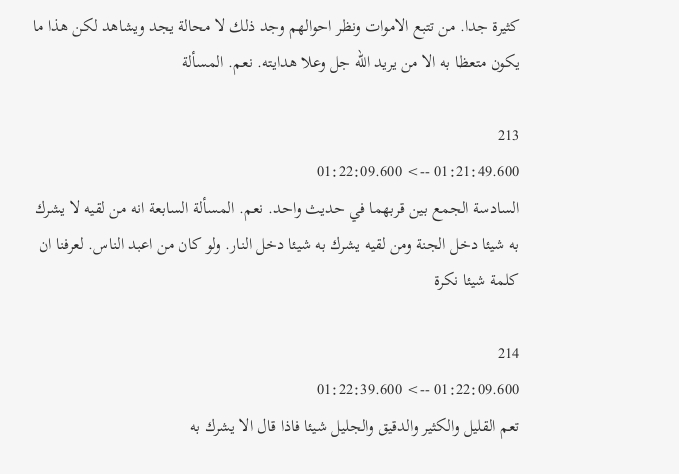كثيرة جدا. من تتبع الاموات ونظر احوالهم وجد ذلك لا محالة يجد ويشاهد لكن هذا ما يكون متعظا به الا من يريد الله جل وعلا هدايته. نعم. المسألة

213
01:21:49.600 --> 01:22:09.600
السادسة الجمع بين قربهما في حديث واحد. نعم. المسألة السابعة انه من لقيه لا يشرك به شيئا دخل الجنة ومن لقيه يشرك به شيئا دخل النار. ولو كان من اعبد الناس. لعرفنا ان كلمة شيئا نكرة

214
01:22:09.600 --> 01:22:39.600
تعم القليل والكثير والدقيق والجليل شيئا فاذا قال الا يشرك به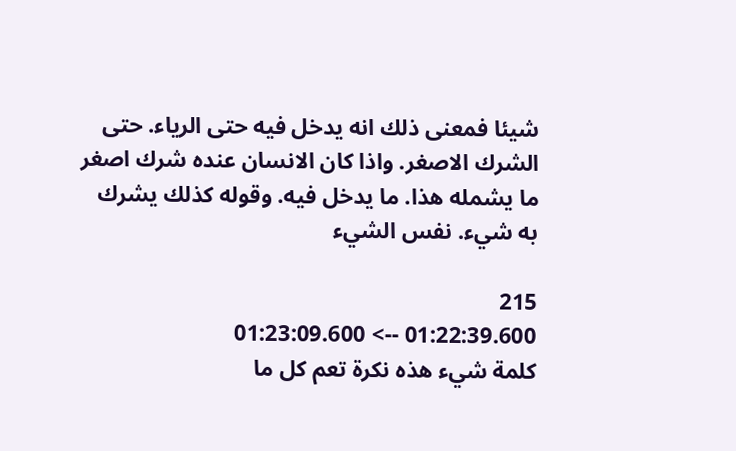شيئا فمعنى ذلك انه يدخل فيه حتى الرياء. حتى الشرك الاصغر. واذا كان الانسان عنده شرك اصغر ما يشمله هذا. ما يدخل فيه. وقوله كذلك يشرك به شيء. نفس الشيء

215
01:22:39.600 --> 01:23:09.600
كلمة شيء هذه نكرة تعم كل ما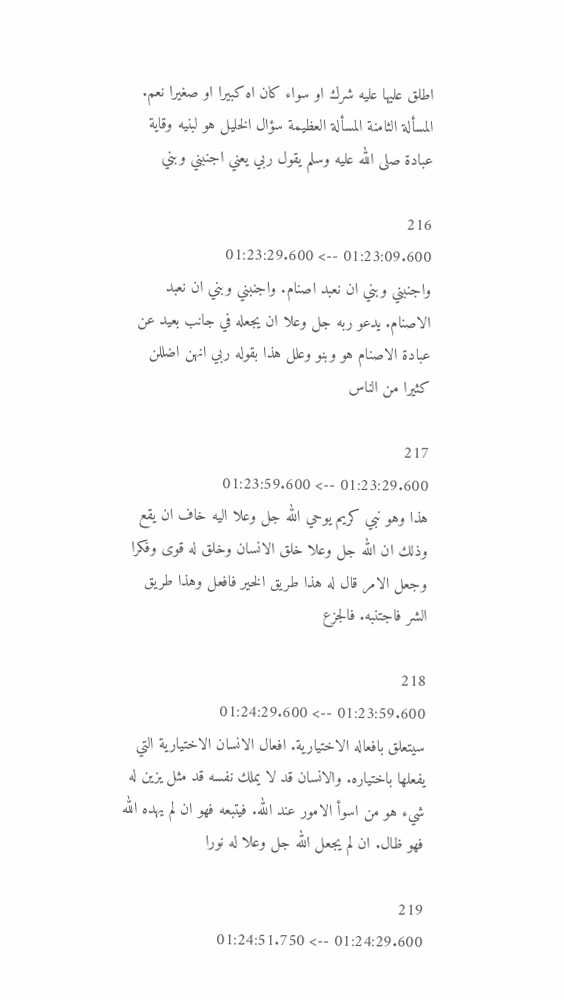اطلق عليها عليه شرك او سواء كان اه كبيرا او صغيرا نعم. المسألة الثامنة المسألة العظيمة سؤال الخليل هو لبنيه وقاية عبادة صلى الله عليه وسلم يقول ربي يعني اجنبني وبني

216
01:23:09.600 --> 01:23:29.600
واجنبني وبني ان نعبد اصنام. واجنبني وبني ان نعبد الاصنام. يدعو ربه جل وعلا ان يجعله في جانب بعيد عن عبادة الاصنام هو وبنو وعلل هذا بقوله ربي انهن اضللن كثيرا من الناس

217
01:23:29.600 --> 01:23:59.600
هذا وهو نبي كريم يوحي الله جل وعلا اليه خاف ان يقع وذلك ان الله جل وعلا خلق الانسان وخلق له قوى وفكرا وجعل الامر قال له هذا طريق الخير فافعل وهذا طريق الشر فاجتنبه. فالجزع

218
01:23:59.600 --> 01:24:29.600
سيتعلق بافعاله الاختيارية. افعال الانسان الاختيارية التي يفعلها باختياره. والانسان قد لا يملك نفسه قد مثل يزين له شيء هو من اسوأ الامور عند الله. فيتبعه فهو ان لم يهده الله فهو ظال. ان لم يجعل الله جل وعلا له نورا

219
01:24:29.600 --> 01:24:51.750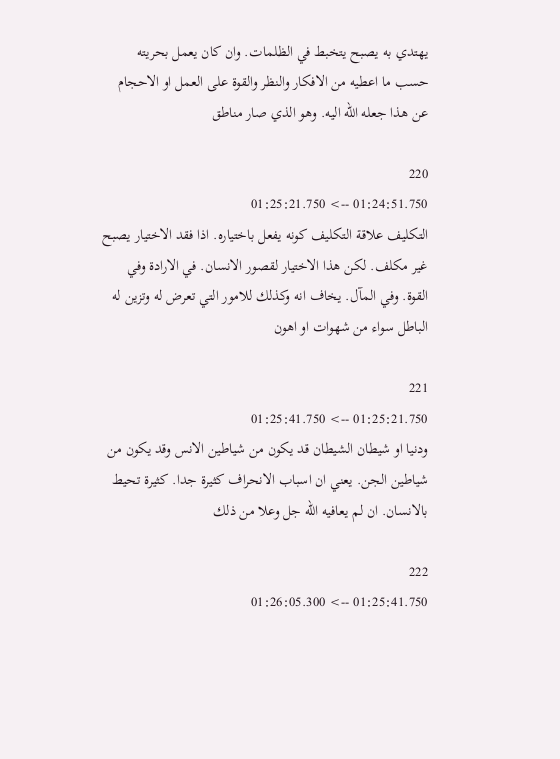يهتدي به يصبح يتخبط في الظلمات. وان كان يعمل بحريته حسب ما اعطيه من الافكار والنظر والقوة على العمل او الاحجام عن هذا جعله الله اليه. وهو الذي صار مناطق

220
01:24:51.750 --> 01:25:21.750
التكليف علاقة التكليف كونه يفعل باختياره. اذا فقد الاختيار يصبح غير مكلف. لكن هذا الاختيار لقصور الانسان. في الارادة وفي القوة. وفي المآل. يخاف انه وكذلك للامور التي تعرض له وتزين له الباطل سواء من شهوات او اهون

221
01:25:21.750 --> 01:25:41.750
ودنيا او شيطان الشيطان قد يكون من شياطين الانس وقد يكون من شياطين الجن. يعني ان اسباب الانحراف كثيرة جدا. كثيرة تحيط بالانسان. ان لم يعافيه الله جل وعلا من ذلك

222
01:25:41.750 --> 01:26:05.300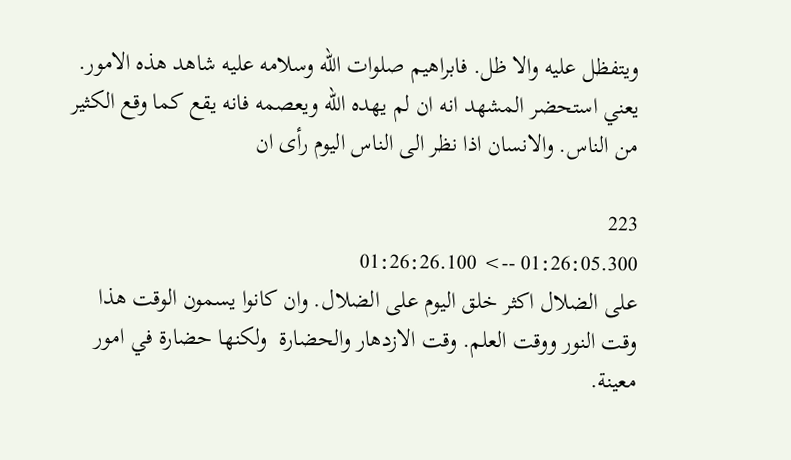ويتفظل عليه والا ظل. فابراهيم صلوات الله وسلامه عليه شاهد هذه الامور. يعني استحضر المشهد انه ان لم يهده الله ويعصمه فانه يقع كما وقع الكثير من الناس. والانسان اذا نظر الى الناس اليوم رأى ان

223
01:26:05.300 --> 01:26:26.100
على الضلال اكثر خلق اليوم على الضلال. وان كانوا يسمون الوقت هذا وقت النور ووقت العلم. وقت الازدهار والحضارة  ولكنها حضارة في امور معينة.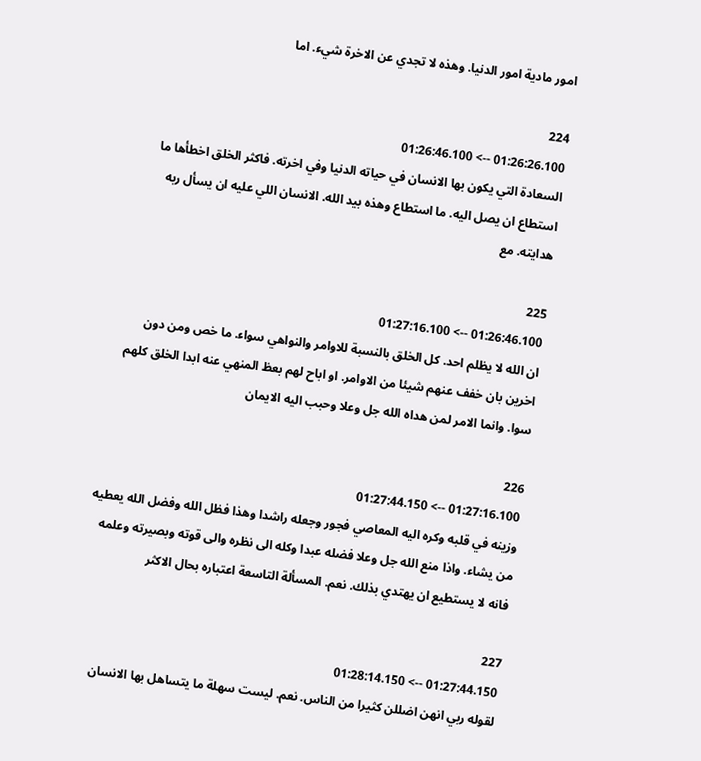امور مادية امور الدنيا. وهذه لا تجدي عن الاخرة شيء. اما

224
01:26:26.100 --> 01:26:46.100
السعادة التي يكون بها الانسان في حياته الدنيا وفي اخرته. فاكثر الخلق اخطأها ما استطاع ان يصل اليه. ما استطاع وهذه بيد الله. الانسان اللي عليه ان يسأل ربه هدايته. مع

225
01:26:46.100 --> 01:27:16.100
ان الله لا يظلم احد. كل الخلق بالنسبة للاوامر والنواهي سواء. ما خص ومن دون اخرين بان خفف عنهم شيئا من الاوامر. او اباح لهم بعظ المنهي عنه ابدا الخلق كلهم سوا. وانما الامر لمن هداه الله جل وعلا وحبب اليه الايمان

226
01:27:16.100 --> 01:27:44.150
وزينه في قلبه وكره اليه المعاصي فجور وجعله راشدا وهذا فظل الله وفضل الله يعطيه من يشاء. واذا منع الله جل وعلا فضله عبدا وكله الى نظره والى قوته وبصيرته وعلمه فانه لا يستطيع ان يهتدي بذلك. نعم. المسألة التاسعة اعتباره بحال الاكثر

227
01:27:44.150 --> 01:28:14.150
لقوله ربي انهن اضللن كثيرا من الناس. نعم. ليست سهلة ما يتساهل بها الانسان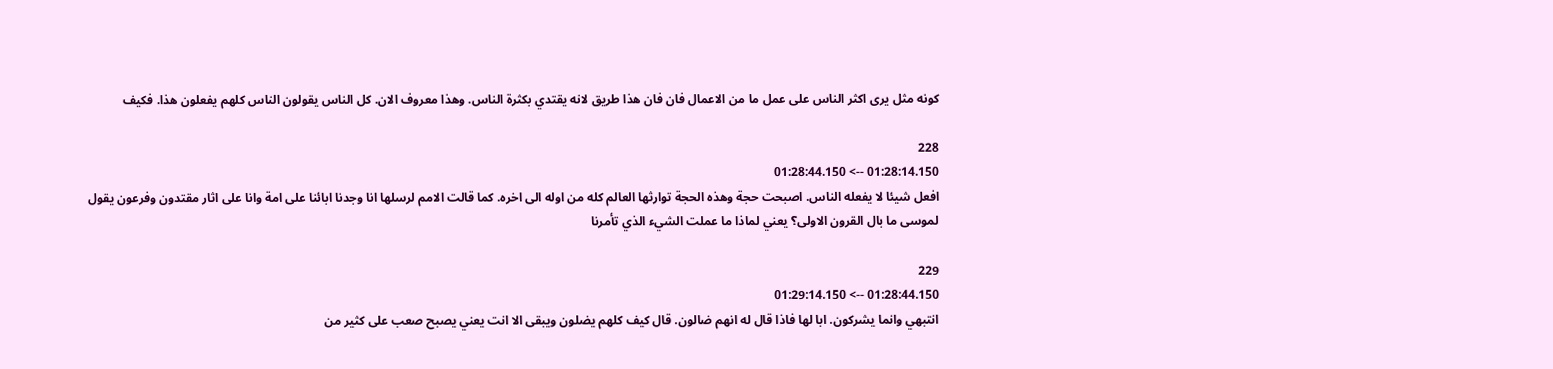كونه مثل يرى اكثر الناس على عمل ما من الاعمال فان فان هذا طريق لانه يقتدي بكثرة الناس. وهذا معروف الان. كل الناس يقولون الناس كلهم يفعلون هذا. فكيف

228
01:28:14.150 --> 01:28:44.150
افعل شيئا لا يفعله الناس. اصبحت حجة وهذه الحجة توارثها العالم كله من اوله الى اخره. كما قالت الامم لرسلها انا وجدنا ابائنا على امة وانا على اثار مقتدون وفرعون يقول لموسى ما بال القرون الاولى؟ يعني لماذا ما عملت الشيء الذي تأمرنا

229
01:28:44.150 --> 01:29:14.150
انتبهي وانما يشركون. ابا لها فاذا قال له انهم ضالون. قال كيف كلهم يضلون ويبقى الا انت يعني يصبح صعب على كثير من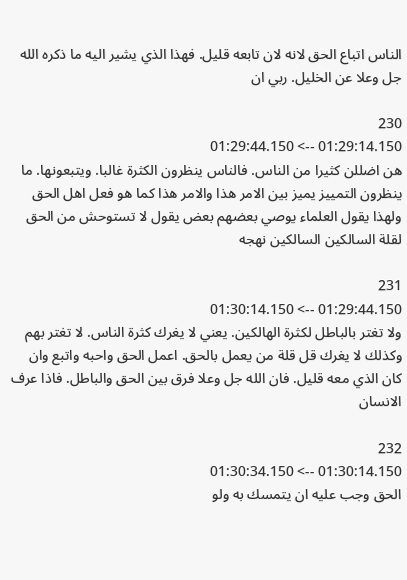الناس اتباع الحق لانه لان تابعه قليل. فهذا الذي يشير اليه ما ذكره الله جل وعلا عن الخليل. ربي ان

230
01:29:14.150 --> 01:29:44.150
هن اضللن كثيرا من الناس. فالناس ينظرون الكثرة غالبا. ويتبعونها. ما ينظرون التمييز يميز بين الامر هذا والامر هذا كما هو فعل اهل الحق ولهذا يقول العلماء يوصي بعضهم بعض يقول لا تستوحش من الحق لقلة السالكين السالكين نهجه

231
01:29:44.150 --> 01:30:14.150
ولا تغتر بالباطل لكثرة الهالكين. يعني لا يغرك كثرة الناس. لا تغتر بهم وكذلك لا يغرك قل قلة من يعمل بالحق. اعمل الحق واحبه واتبع وان كان الذي معه قليل. فان الله جل وعلا فرق بين الحق والباطل. فاذا عرف الانسان

232
01:30:14.150 --> 01:30:34.150
الحق وجب عليه ان يتمسك به ولو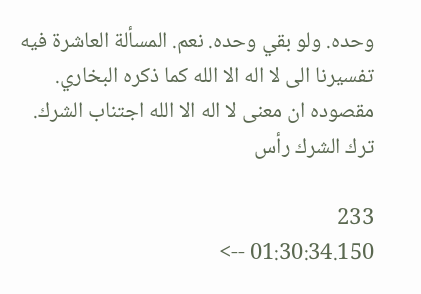وحده. ولو بقي وحده. نعم. المسألة العاشرة فيه تفسيرنا الى لا اله الا الله كما ذكره البخاري. مقصوده ان معنى لا اله الا الله اجتناب الشرك. ترك الشرك رأس

233
01:30:34.150 -->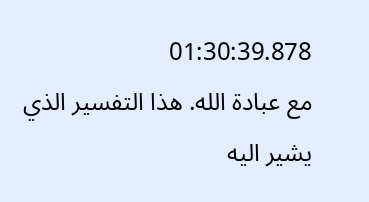01:30:39.878
مع عبادة الله. هذا التفسير الذي يشير اليه